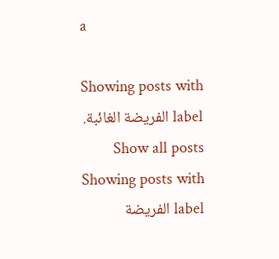a

Showing posts with label الفريضة الغائبة. Show all posts
Showing posts with label الفريضة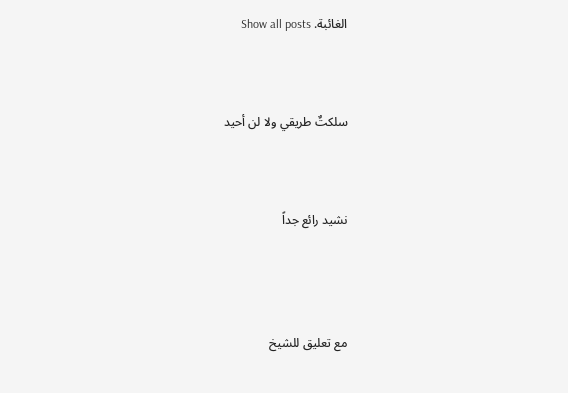الغائبة. Show all posts



سلكتٌ طريقي ولا لن أحيد



نشيد رائع جداً




مع تعليق للشيخ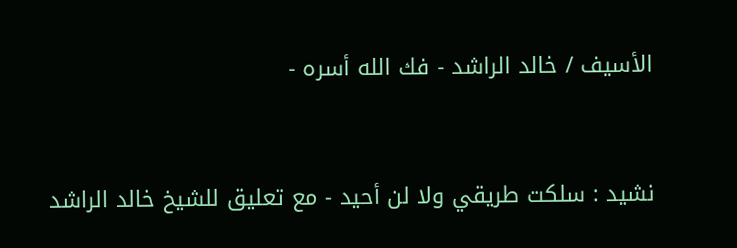الأسيف / خالد الراشد - فك الله أسره -


نشيد : سلكت طريقي ولا لن أحيد - مع تعليق للشيخ خالد الراشد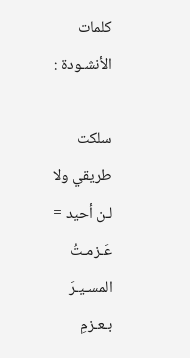كلمات الأنشـودة :

سلكت طريقي ولا لـن أحيد = عَـزمـتُ المسـيـرَ بـعـزمِ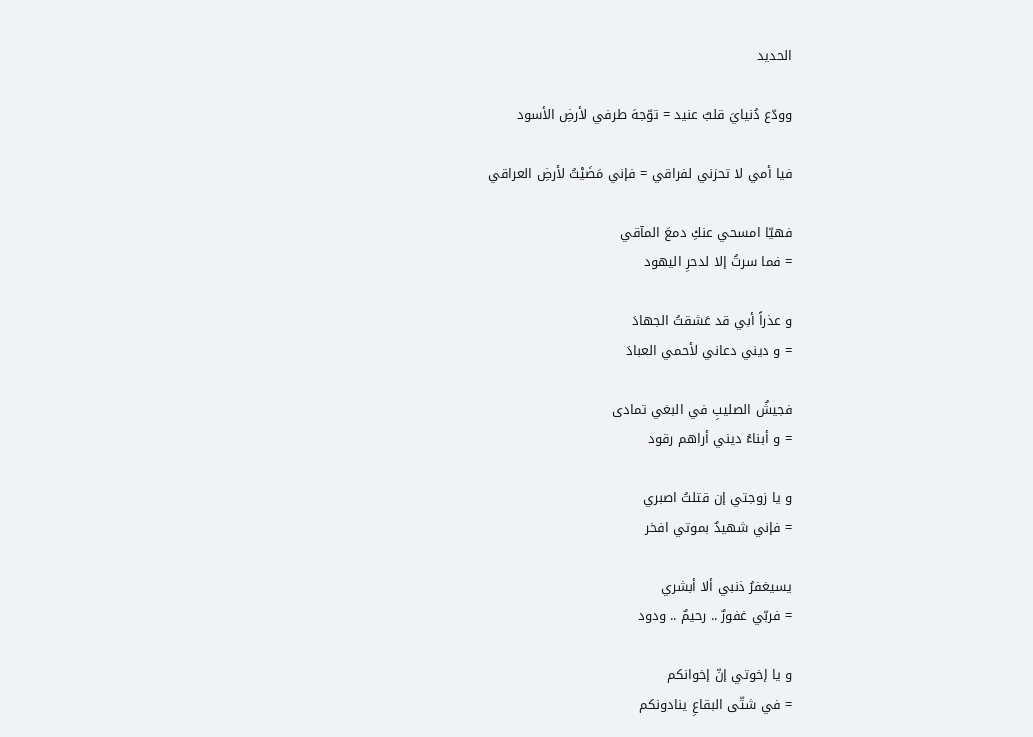الحديد

وودّع دُنيايَ قلبٌ عنيد = توّجهَ طرفي لأرضِ الأسود

فيا أمي لا تحزني لفراقي = فإني مَضَيْتُ لأرضِ العراقي

فهيّا امسحي عنكِ دمعَ المآقي
= فما سرتُ إلا لدحرِ اليهود

و عذراً أبي قد عَشقتُ الجهادَ
= و ديني دعاني لأحمي العبادَ

فجيشُ الصليبِ في البغي تمادى
= و أبناءُ ديني أراهم رقود

و يا زوجتي إن قتلتُ اصبري
= فإني شهيدٌ بموتي افخر

يسيغفرُ ذنبي ألا أبشري
= فربّي غفورٌ .. رحيمٌ .. ودود

و يا إخوتي إنّ إخوانكم
= في شتّى البقاعِ ينادونكم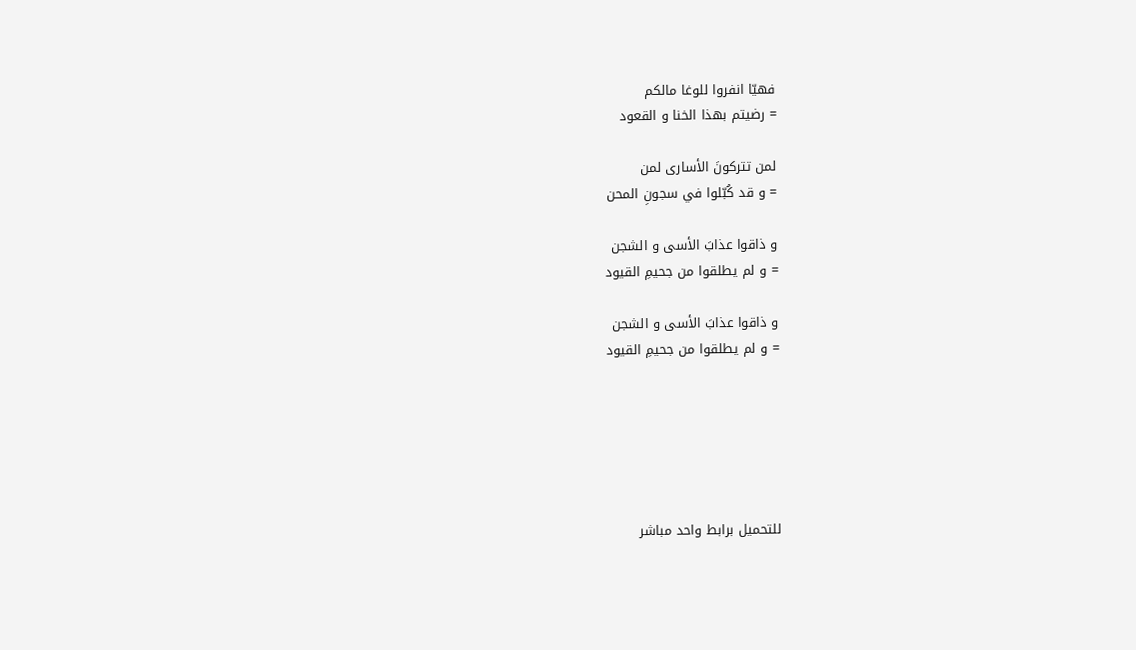فهيّا انفروا للوغا مالكم
= رضيتم بهذا الخنا و القعود

لمن تتركونَ الأسارى لمن
= و قد كُبّلوا في سجونِ المحن

و ذاقوا عذابَ الأسى و الشجن
= و لم يطلقوا من جحيمِ القيود

و ذاقوا عذابَ الأسى و الشجن
= و لم يطلقوا من جحيمِ القيود






للتحميل برابط واحد مباشر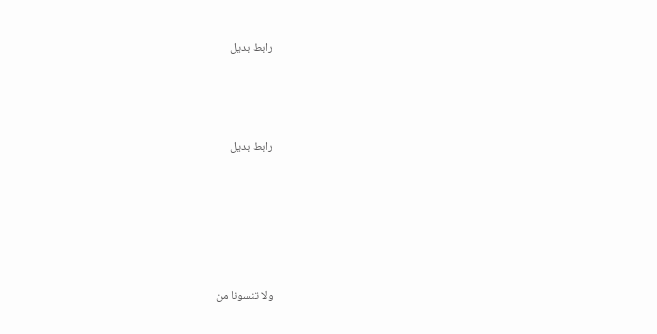رابط بديل



رابط بديل





ولا تنسونا من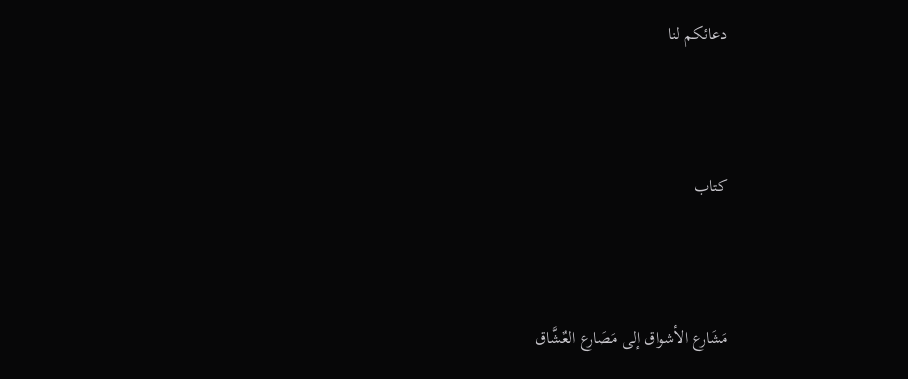دعائكم لنا



كتاب



مَشَارع الأشواق إلى مَصَارع العٌشَّاق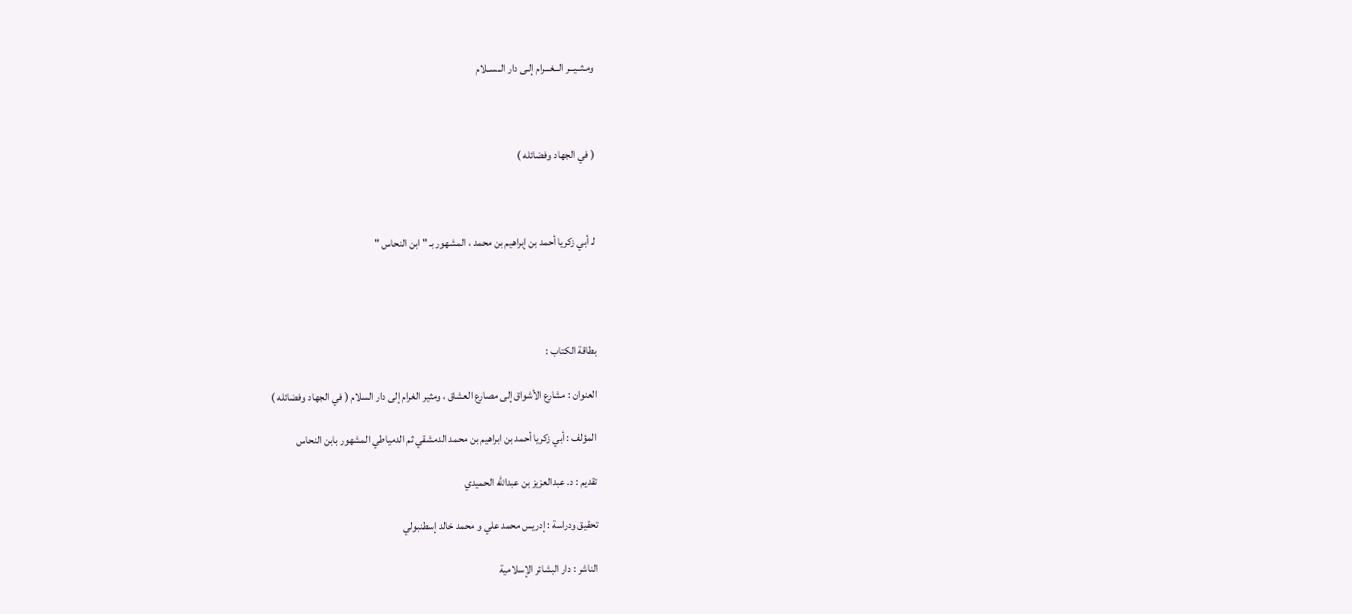ومـثــيـــر الــغـــرام إلـى دار الــســلام



( في الجهاد وفضائله )



لـ أبي زكريا أحمد بن إبراهيم بن محمد ، المشهور بـ " ابن النحاس "




بطاقة الكتاب :

العنوان : مشارع الأشواق إلى مصارع العشاق ، ومثير الغرام إلى دار السلام ( في الجهاد وفضائله )

المؤلف : أبي زكريا أحمد بن ابراهيم بن محمد الدمشقي ثم الدمياطي المشهور بابن النحاس

تقديم : د. عبدالعزيز بن عبدالله الحميدي

تحقيق ودراسة : إدريس محمد علي و محمد خالد إسطنبولي

الناشر : دار البشائر الإسلامية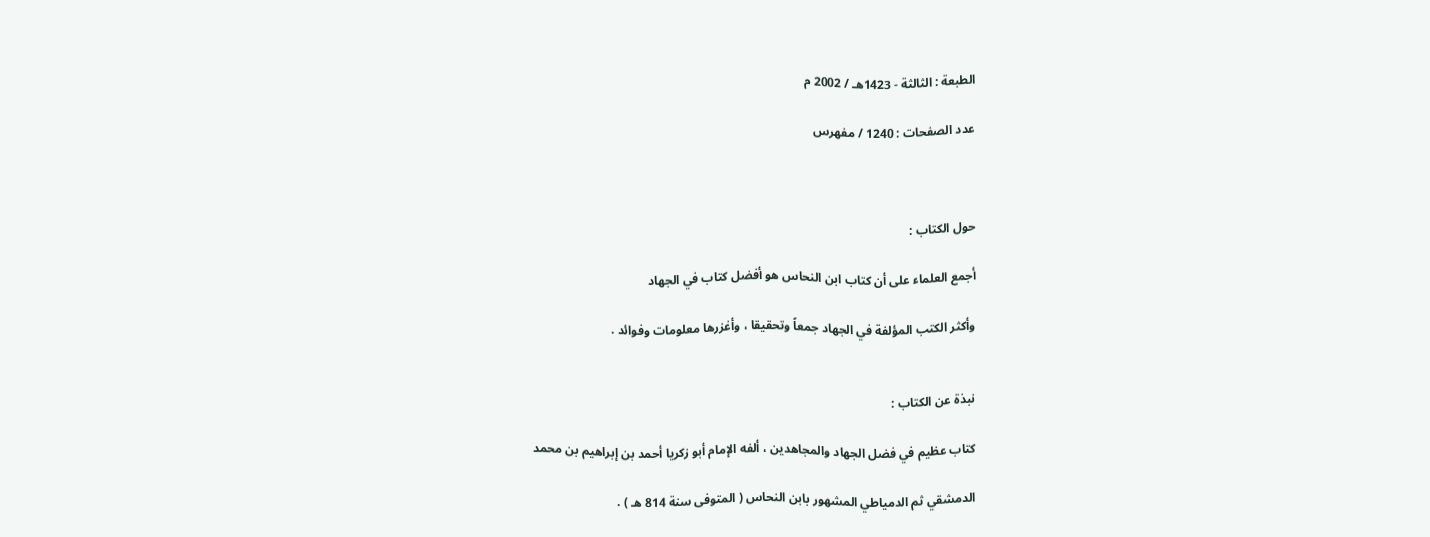الطبعة : الثالثة - 1423هـ / 2002 م

عدد الصفحات : 1240 / مفهرس



حول الكتاب :

أجمع العلماء على أن كتاب ابن النحاس هو أفضل كتاب في الجهاد

وأكثر الكتب المؤلفة في الجهاد جمعاً وتحقيقا ، وأغزرها معلومات وفوائد .


نبذة عن الكتاب :

كتاب عظيم في فضل الجهاد والمجاهدين ، ألفه الإمام أبو زكريا أحمد بن إبراهيم بن محمد

الدمشقي ثم الدمياطي المشهور بابن النحاس ( المتوفى سنة 814 هـ ) .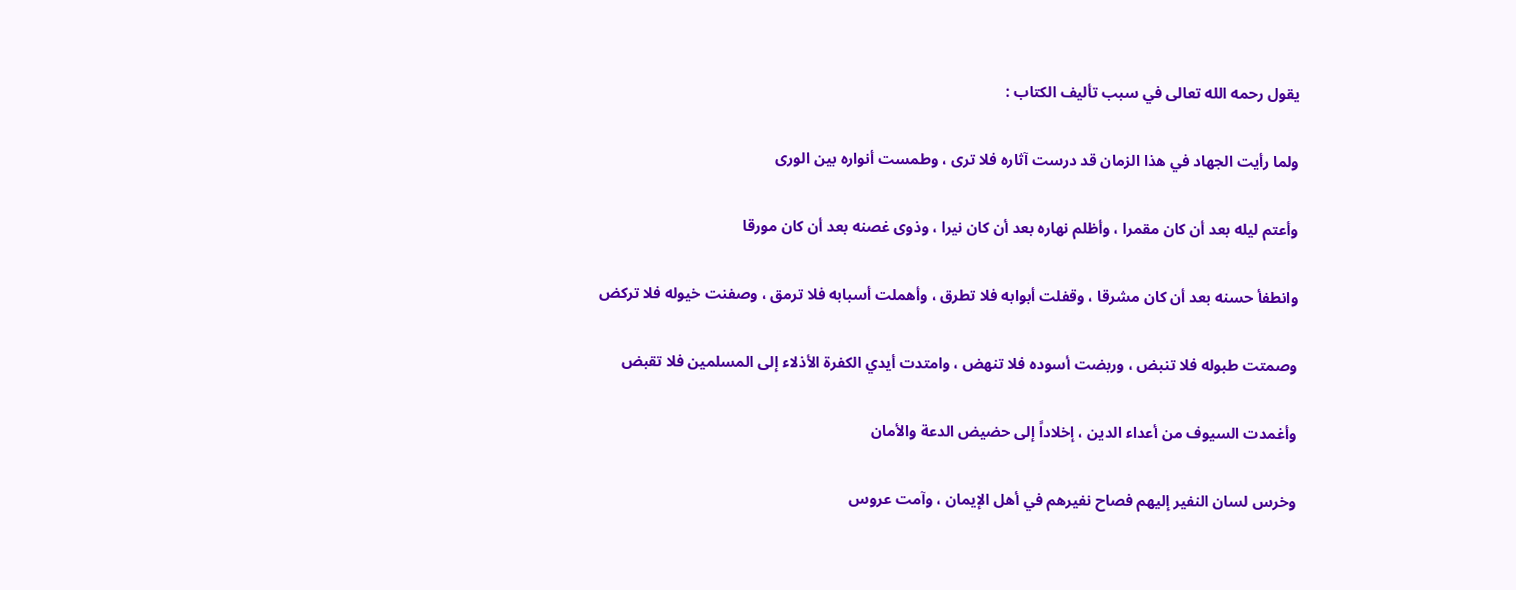يقول رحمه الله تعالى في سبب تأليف الكتاب :

ولما رأيت الجهاد في هذا الزمان قد درست آثاره فلا ترى ، وطمست أنواره بين الورى

وأعتم ليله بعد أن كان مقمرا ، وأظلم نهاره بعد أن كان نيرا ، وذوى غصنه بعد أن كان مورقا

وانطفأ حسنه بعد أن كان مشرقا ، وقفلت أبوابه فلا تطرق ، وأهملت أسبابه فلا ترمق ، وصفنت خيوله فلا تركض

وصمتت طبوله فلا تنبض ، وربضت أسوده فلا تنهض ، وامتدت أيدي الكفرة الأذلاء إلى المسلمين فلا تقبض

وأغمدت السيوف من أعداء الدين ، إخلاداً إلى حضيض الدعة والأمان

وخرس لسان النفير إليهم فصاح نفيرهم في أهل الإيمان ، وآمت عروس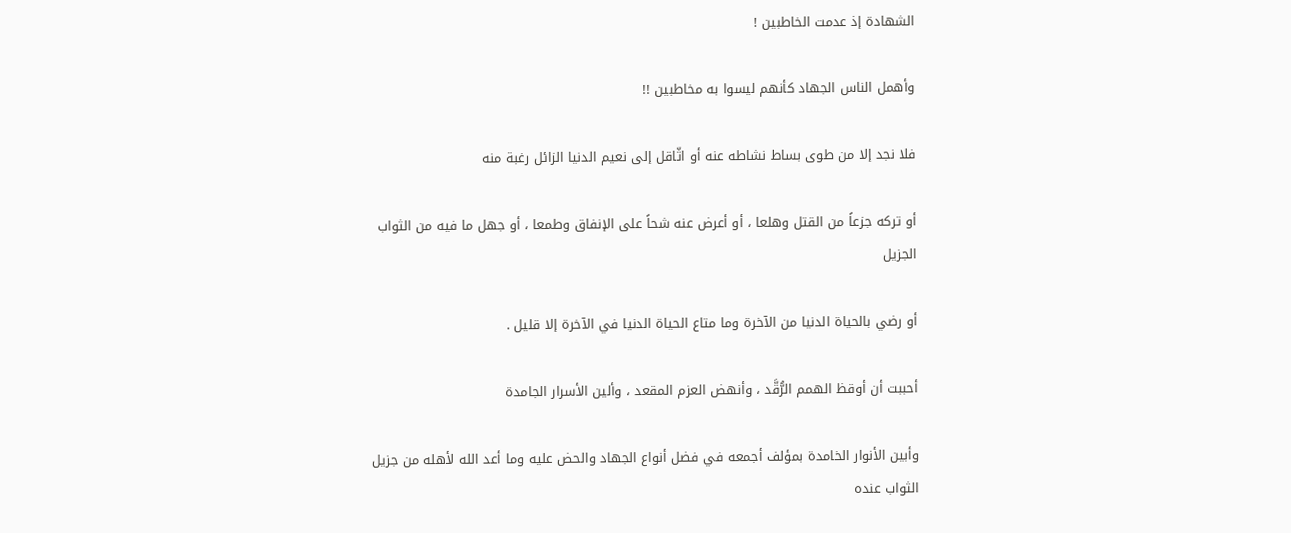الشهادة إذ عدمت الخاطبين !

وأهمل الناس الجهاد كأنهم ليسوا به مخاطبين !!

فلا نجد إلا من طوى بساط نشاطه عنه أو اثّاقل إلى نعيم الدنيا الزائل رغبة منه

أو تركه جزعاً من القتل وهلعا ، أو أعرض عنه شحاً على الإنفاق وطمعا ، أو جهل ما فيه من الثواب الجزيل

أو رضي بالحياة الدنيا من الآخرة وما متاع الحياة الدنيا في الآخرة إلا قليل .

أحببت أن أوقظ الهمم الرُّقَّد ، وأنهض العزم المقعد ، وألين الأسرار الجامدة

وأبين الأنوار الخامدة بمؤلف أجمعه في فضل أنواع الجهاد والحض عليه وما أعد الله لأهله من جزيل الثواب عنده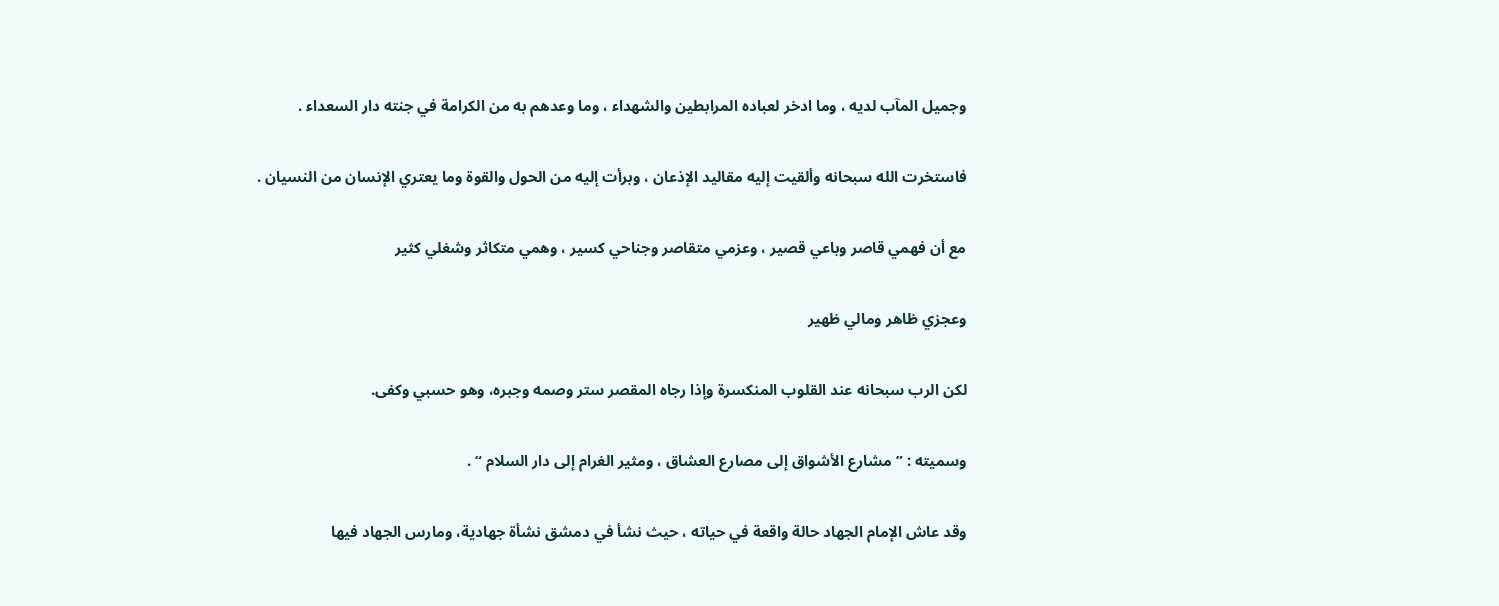وجميل المآب لديه ، وما ادخر لعباده المرابطين والشهداء ، وما وعدهم به من الكرامة في جنته دار السعداء .

فاستخرت الله سبحانه وألقيت إليه مقاليد الإذعان ، وبرأت إليه من الحول والقوة وما يعتري الإنسان من النسيان .

مع أن فهمي قاصر وباعي قصير ، وعزمي متقاصر وجناحي كسير ، وهمي متكاثر وشغلي كثير

وعجزي ظاهر ومالي ظهير

لكن الرب سبحانه عند القلوب المنكسرة وإذا رجاه المقصر ستر وصمه وجبره، وهو حسبي وكفى.

وسميته : ” مشارع الأشواق إلى مصارع العشاق ، ومثير الغرام إلى دار السلام “ .

وقد عاش الإمام الجهاد حالة واقعة في حياته ، حيث نشأ في دمشق نشأة جهادية، ومارس الجهاد فيها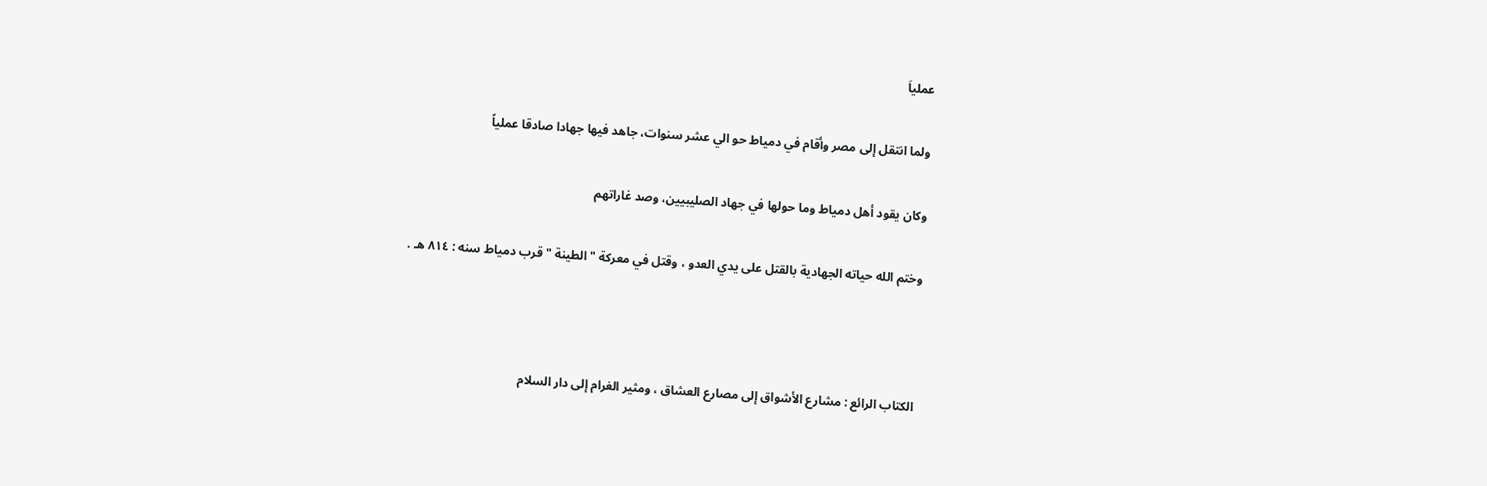عملياَ

ولما انتقل إلى مصر وأقام في دمياط حو الي عشر سنوات، جاهد فيها جهادا صادقا عملياً

وكان يقود أهل دمياط وما حولها في جهاد الصليبيين، وصد غاراتهم

وختم الله حياته الجهادية بالقتل على يدي العدو ، وقتل في معركة " الطينة " قرب دمياط سنه : ٨١٤ هـ .



الكتاب الرائع : مشارع الأشواق إلى مصارع العشاق ، ومثير الغرام إلى دار السلام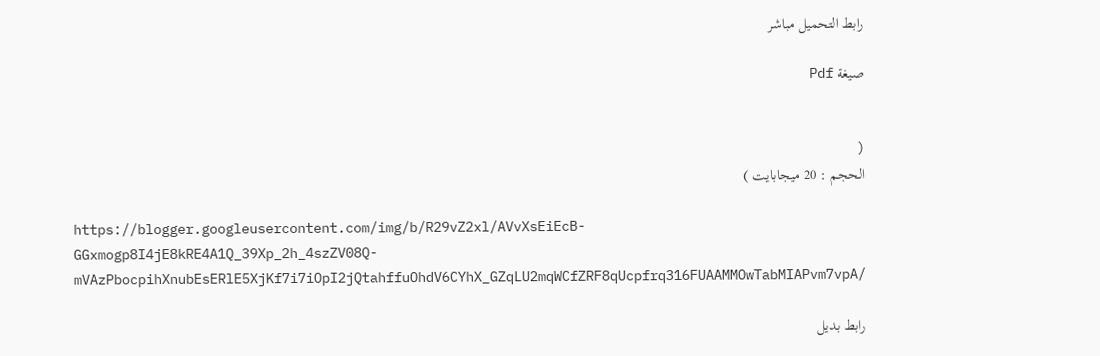رابط التحميل مباشر

صيغة Pdf


(
الحجم : 20 ميجابايت )

https://blogger.googleusercontent.com/img/b/R29vZ2xl/AVvXsEiEcB-GGxmogp8I4jE8kRE4A1Q_39Xp_2h_4szZV08Q-mVAzPbocpihXnubEsERlE5XjKf7i7iOpI2jQtahffuOhdV6CYhX_GZqLU2mqWCfZRF8qUcpfrq316FUAAMMOwTabMIAPvm7vpA/

رابط بديل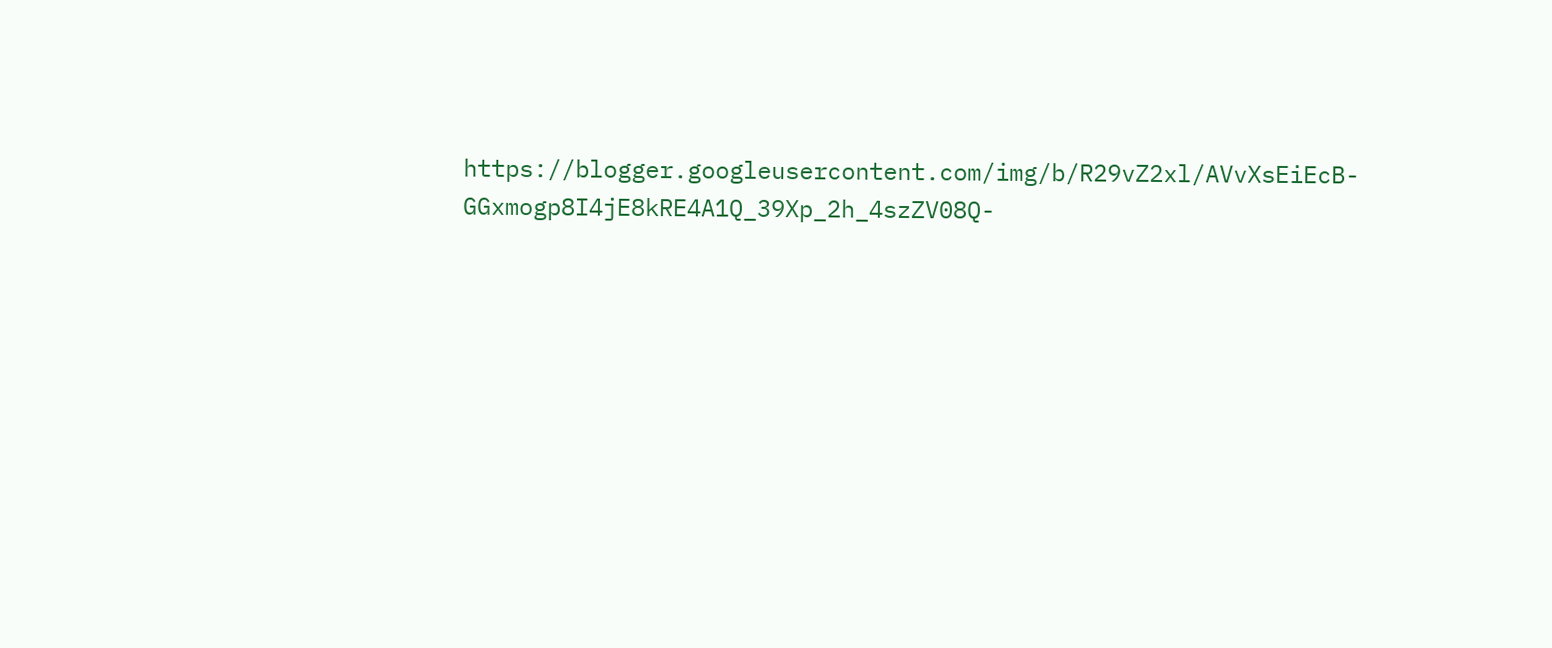https://blogger.googleusercontent.com/img/b/R29vZ2xl/AVvXsEiEcB-GGxmogp8I4jE8kRE4A1Q_39Xp_2h_4szZV08Q-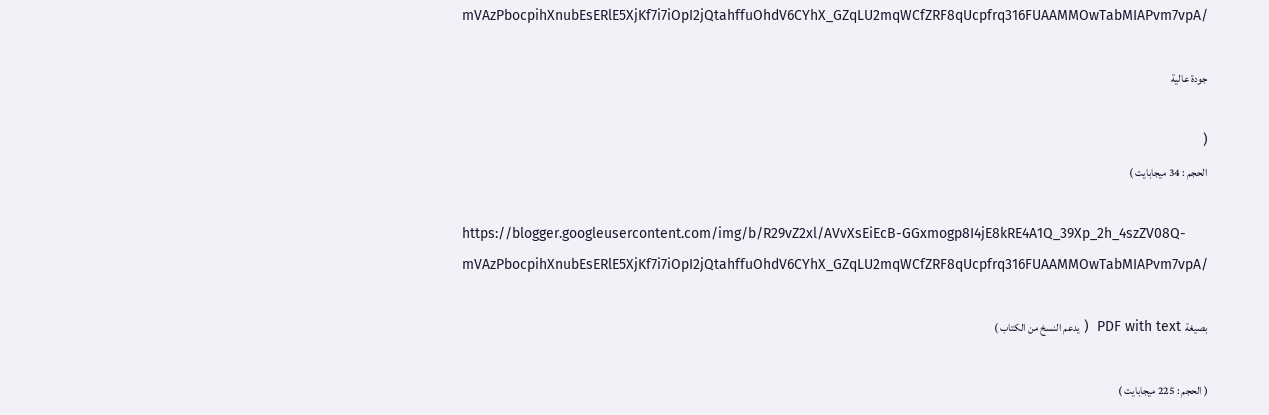mVAzPbocpihXnubEsERlE5XjKf7i7iOpI2jQtahffuOhdV6CYhX_GZqLU2mqWCfZRF8qUcpfrq316FUAAMMOwTabMIAPvm7vpA/

جودة عالية

(
الحجم : 34 ميجابايت )

https://blogger.googleusercontent.com/img/b/R29vZ2xl/AVvXsEiEcB-GGxmogp8I4jE8kRE4A1Q_39Xp_2h_4szZV08Q-mVAzPbocpihXnubEsERlE5XjKf7i7iOpI2jQtahffuOhdV6CYhX_GZqLU2mqWCfZRF8qUcpfrq316FUAAMMOwTabMIAPvm7vpA/

بصيغة  PDF with text  ( يدعم النسخ من الكتاب )

( الحجم : 225 ميجابايت )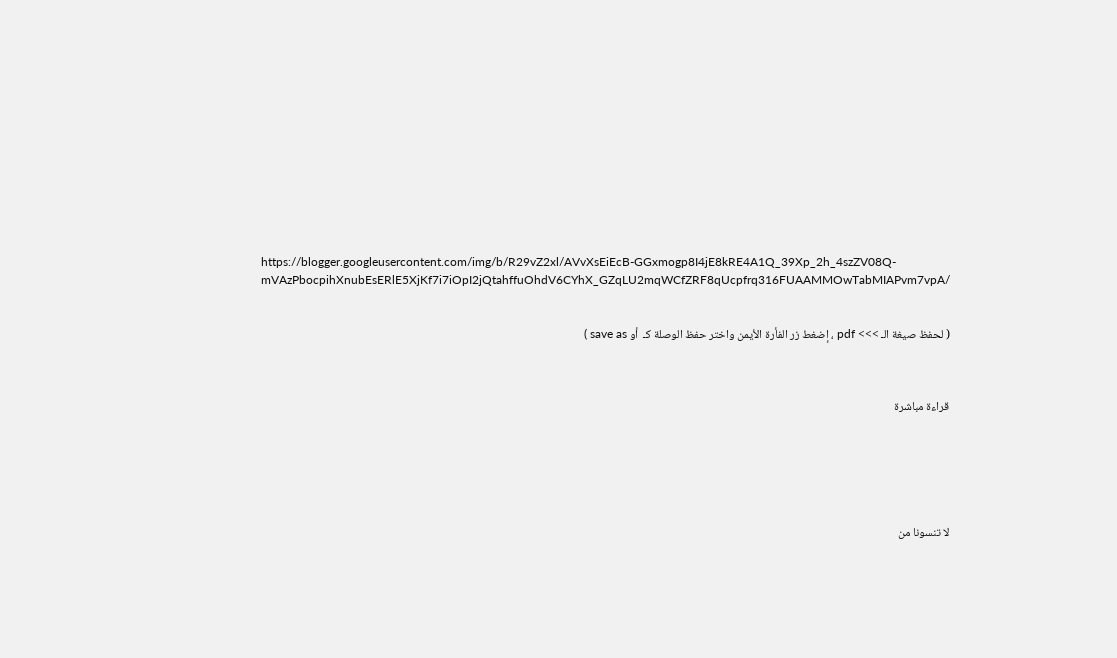https://blogger.googleusercontent.com/img/b/R29vZ2xl/AVvXsEiEcB-GGxmogp8I4jE8kRE4A1Q_39Xp_2h_4szZV08Q-mVAzPbocpihXnubEsERlE5XjKf7i7iOpI2jQtahffuOhdV6CYhX_GZqLU2mqWCfZRF8qUcpfrq316FUAAMMOwTabMIAPvm7vpA/


( لحفظ صيغة الـ >>> pdf ، إضغط زر الفأرة الأيمن واختر حفظ الوصلة كـ  أو save as )



قراءة مباشرة






لا تنسونا من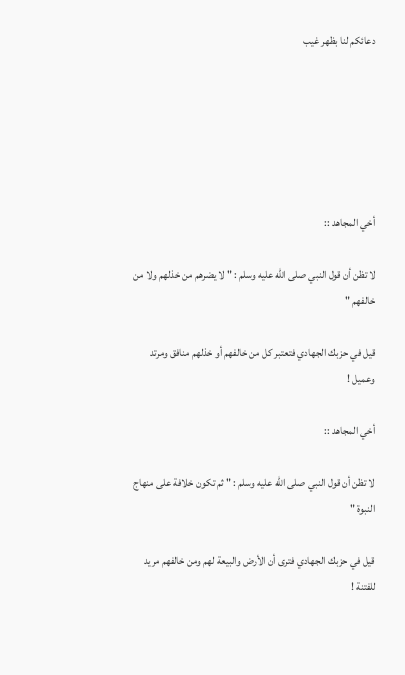دعائكم لنا بظهر غيب






أخي المجاهد ::

لا تظن أن قول النبي صلى الله عليه وسلم : " لا يضرهم من خذلهم ولا من خالفهم "

قيل في حزبك الجهادي فتعتبر كل من خالفهم أو خذلهم منافق ومرتد وعميل !

أخي المجاهد ::

لا تظن أن قول النبي صلى الله عليه وسلم : " ثم تكون خلافة على منهاج النبوة "

قيل في حزبك الجهادي فترى أن الأرض والبيعة لهم ومن خالفهم مريد للفتنة !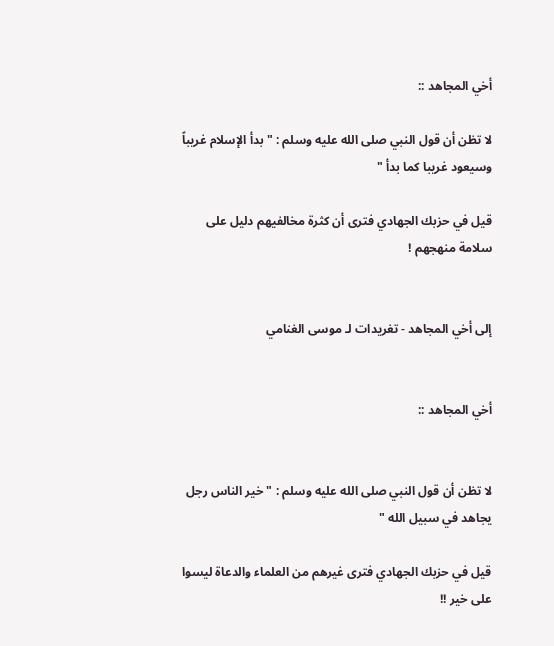أخي المجاهد ::

لا تظن أن قول النبي صلى الله عليه وسلم : " بدأ الإسلام غريباً وسيعود غريبا كما بدأ "

قيل في حزبك الجهادي فترى أن كثرة مخالفيهم دليل على سلامة منهجهم !


إلى أخي المجاهد - تغريدات لـ موسى الغنامي


أخي المجاهد ::


لا تظن أن قول النبي صلى الله عليه وسلم : " خير الناس رجل يجاهد في سبيل الله "

قيل في حزبك الجهادي فترى غيرهم من العلماء والدعاة ليسوا على خير !!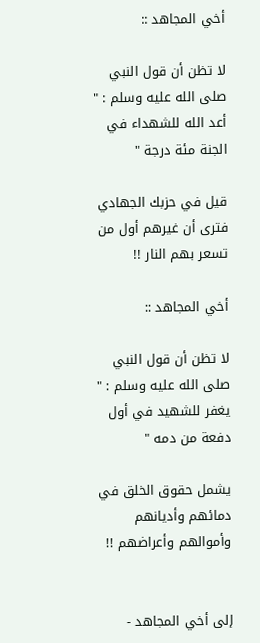أخي المجاهد ::

لا تظن أن قول النبي صلى الله عليه وسلم : " أعد الله للشهداء في الجنة مئة درجة "

قيل في حزبك الجهادي فترى أن غيرهم أول من تسعر بهم النار !!

أخي المجاهد ::

لا تظن أن قول النبي صلى الله عليه وسلم : " يغفر للشهيد في أول دفعة من دمه "

يشمل حقوق الخلق في دمائهم وأديانهم وأموالهم وأعراضهم !!


إلى أخي المجاهد -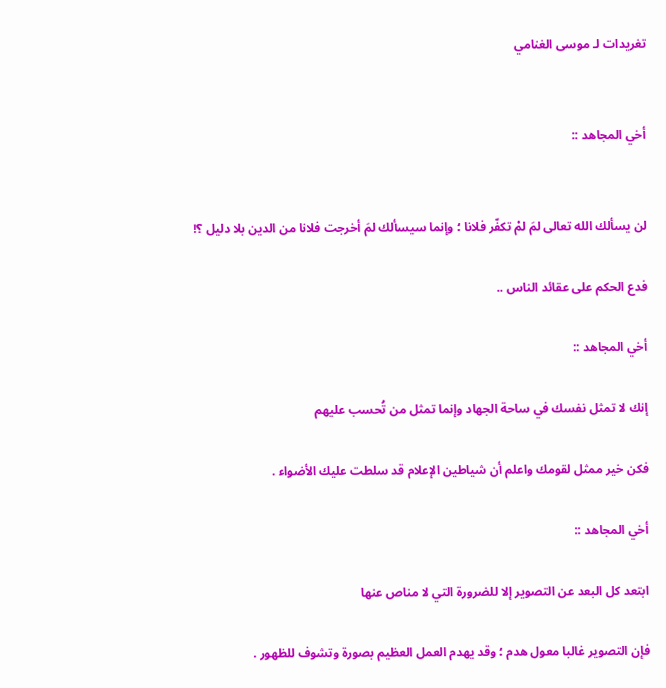تغريدات لـ موسى الغنامي


أخي المجاهد ::


لن يسألك الله تعالى لمَ لمْ تكفّر فلانا ؛ وإنما سيسألك لمَ أخرجت فلانا من الدين بلا دليل ؟!

فدع الحكم على عقائد الناس ..

أخي المجاهد ::

إنك لا تمثل نفسك في ساحة الجهاد وإنما تمثل من تُحسب عليهم

فكن خير ممثل لقومك واعلم أن شياطين الإعلام قد سلطت عليك الأضواء .

أخي المجاهد ::

ابتعد كل البعد عن التصوير إلا للضرورة التي لا مناص عنها

فإن التصوير غالبا معول هدم ؛ وقد يهدم العمل العظيم بصورة وتشوف للظهور .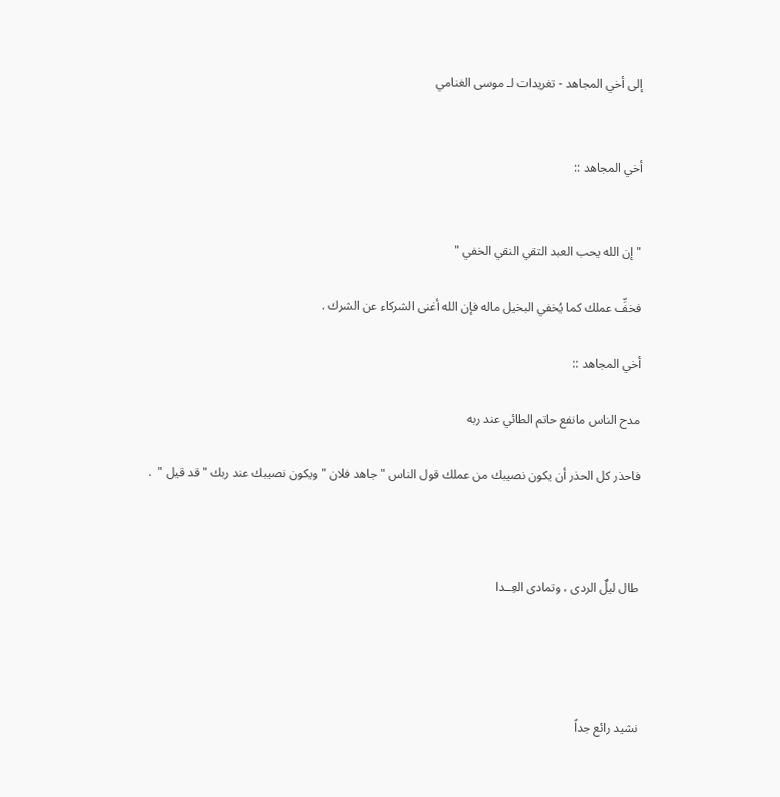إلى أخي المجاهد - تغريدات لـ موسى الغنامي


أخي المجاهد ::


" إن الله يحب العبد التقي النقي الخفي "

فخفِّ عملك كما يُخفي البخيل ماله فإن الله أغنى الشركاء عن الشرك .

أخي المجاهد ::

مدح الناس مانفع حاتم الطائي عند ربه

فاحذر كل الحذر أن يكون نصيبك من عملك قول الناس " جاهد فلان " ويكون نصيبك عند ربك " قد قيل "  .



طال ليلٌ الردى ، وتمادى العِــدا




نشيد رائع جداً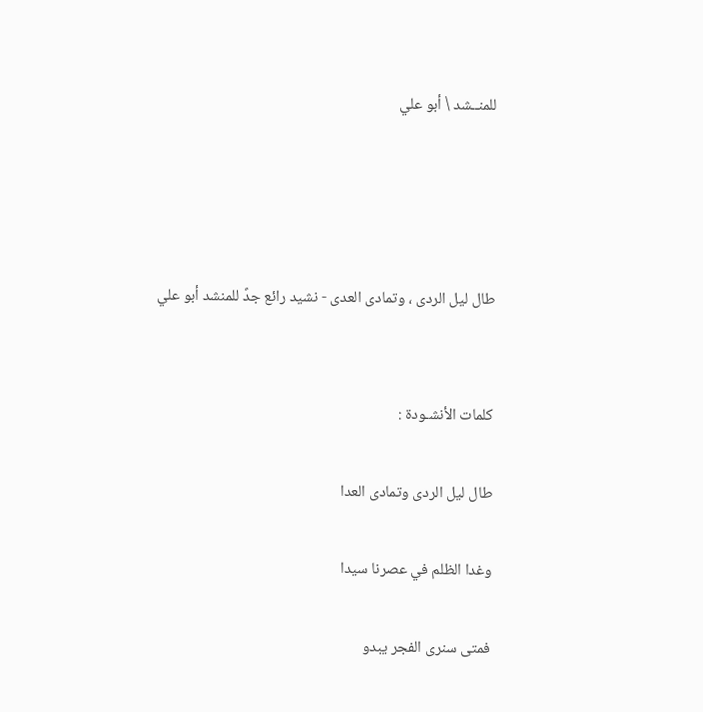للمنــشد \ أبو علي




طال ليل الردى ، وتمادى العدى - نشيد رائع جدً للمنشد أبو علي


كلمات الأنشـودة :

طال ليل الردى وتمادى العدا

وغدا الظلم في عصرنا سيدا

فمتى سنرى الفجر يبدو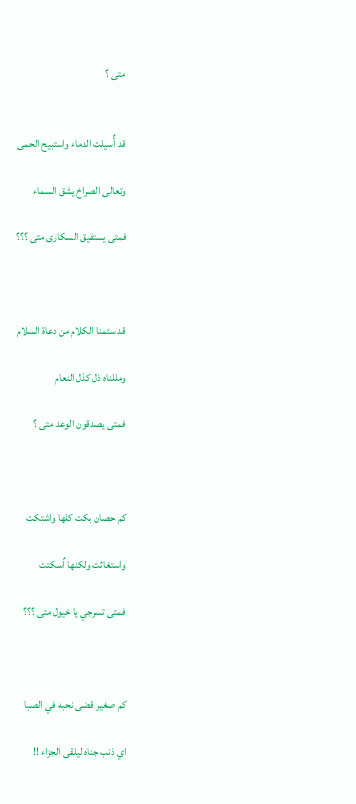متى ؟


قد أٌسيلت الدماء واستبيح الحمى

وتعالى الصراخ يشق السماء

فمتى يستفيق السكارى متى ؟؟؟



قد سئمنا الكلام من دعاة السلام

ومللناه ذل كذل النعام

فمتى يصدقون الوعد متى ؟



كم حصان بكت كلها واشتكت

واستغاثت ولكنها اٌسكتت

فمتى تسرجي يا خيول متى ؟؟؟



كم صغير قضى نحبه في الصبا

اي ذنب جناه ليلقى الجزاء !!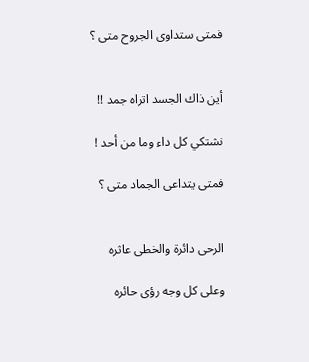فمتى ستداوى الجروح متى ؟


أين ذاك الجسد اتراه جمد !!

نشتكي كل داء وما من أحد !

فمتى يتداعى الجماد متى ؟


الرحى دائرة والخطى عاثره

وعلى كل وجه رؤى حائره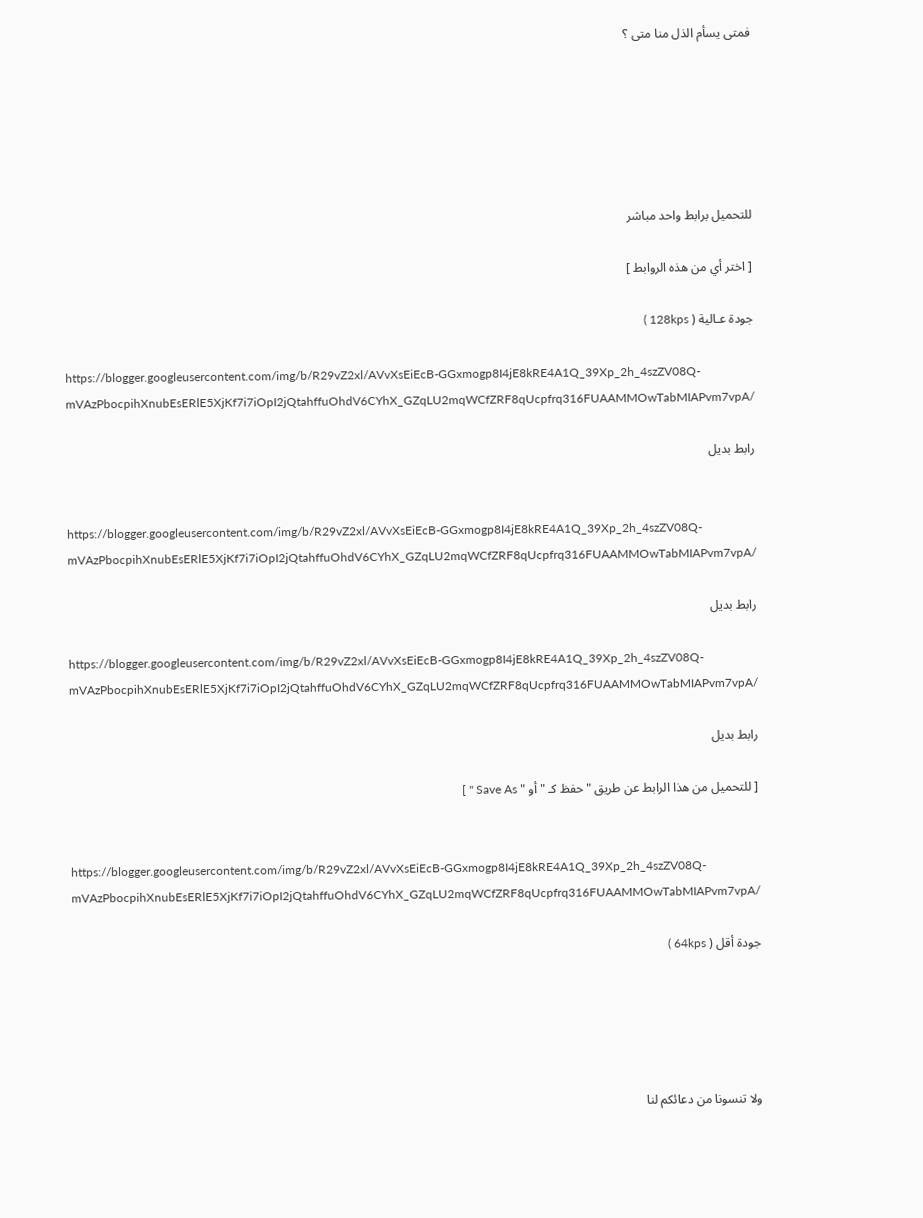فمتى يسأم الذل منا متى ؟






للتحميل برابط واحد مباشر

[ اختر أي من هذه الروابط ]

جودة عـالية ( 128kps )

https://blogger.googleusercontent.com/img/b/R29vZ2xl/AVvXsEiEcB-GGxmogp8I4jE8kRE4A1Q_39Xp_2h_4szZV08Q-mVAzPbocpihXnubEsERlE5XjKf7i7iOpI2jQtahffuOhdV6CYhX_GZqLU2mqWCfZRF8qUcpfrq316FUAAMMOwTabMIAPvm7vpA/

رابط بديل


https://blogger.googleusercontent.com/img/b/R29vZ2xl/AVvXsEiEcB-GGxmogp8I4jE8kRE4A1Q_39Xp_2h_4szZV08Q-mVAzPbocpihXnubEsERlE5XjKf7i7iOpI2jQtahffuOhdV6CYhX_GZqLU2mqWCfZRF8qUcpfrq316FUAAMMOwTabMIAPvm7vpA/

رابط بديل

https://blogger.googleusercontent.com/img/b/R29vZ2xl/AVvXsEiEcB-GGxmogp8I4jE8kRE4A1Q_39Xp_2h_4szZV08Q-mVAzPbocpihXnubEsERlE5XjKf7i7iOpI2jQtahffuOhdV6CYhX_GZqLU2mqWCfZRF8qUcpfrq316FUAAMMOwTabMIAPvm7vpA/

رابط بديل

[ للتحميل من هذا الرابط عن طريق " حفظ كـ " أو " Save As " ]


https://blogger.googleusercontent.com/img/b/R29vZ2xl/AVvXsEiEcB-GGxmogp8I4jE8kRE4A1Q_39Xp_2h_4szZV08Q-mVAzPbocpihXnubEsERlE5XjKf7i7iOpI2jQtahffuOhdV6CYhX_GZqLU2mqWCfZRF8qUcpfrq316FUAAMMOwTabMIAPvm7vpA/

جودة أقل ( 64kps )





ولا تنسونا من دعائكم لنا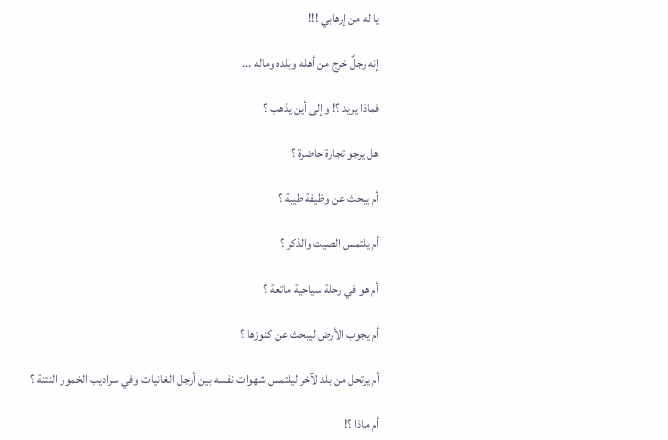يا له من إرهابي !!!

إنه رجلٌ خرج من أهله وبلده وماله ...

فماذا يريد ؟! وإلى أين يذهب ؟

هل يرجو تجارة حاضرة ؟

أم يبحث عن وظيفة طيبة ؟

أم يلتمس الصيت والذكر ؟

أم هو في رحلة سياحية ماتعة ؟

أم يجوب الأرض ليبحث عن كنوزها ؟

أم يرتحل من بلد لآخر ليلتمس شهوات نفسه بين أرجل الغانيات وفي سراديب الخمور النتنة ؟

أم ماذا ؟!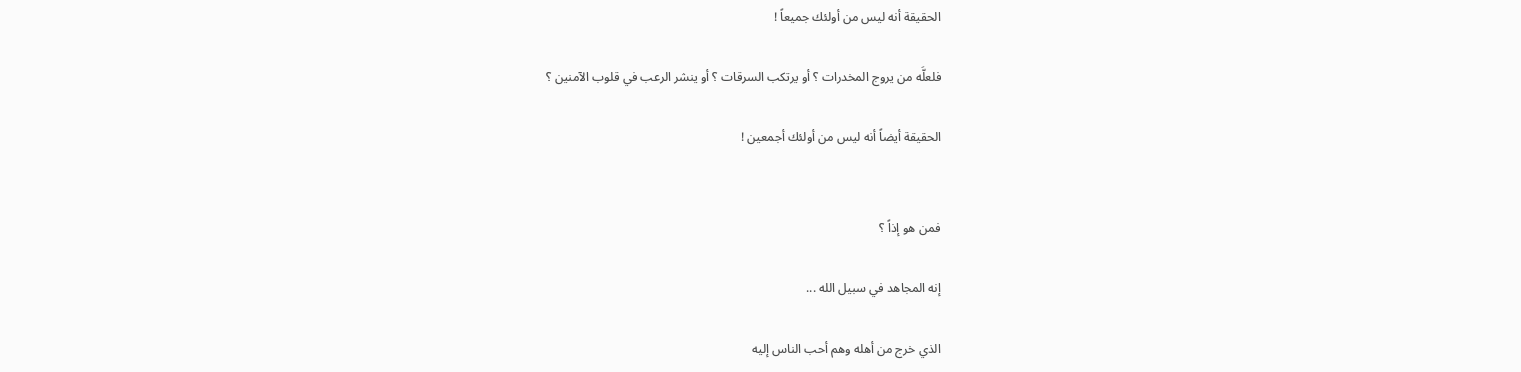الحقيقة أنه ليس من أولئك جميعاً !

فلعلَّه من يروج المخدرات ؟ أو يرتكب السرقات ؟ أو ينشر الرعب في قلوب الآمنين ؟

الحقيقة أيضاً أنه ليس من أولئك أجمعين !


فمن هو إذاً ؟

إنه المجاهد في سبيل الله ...

الذي خرج من أهله وهم أحب الناس إليه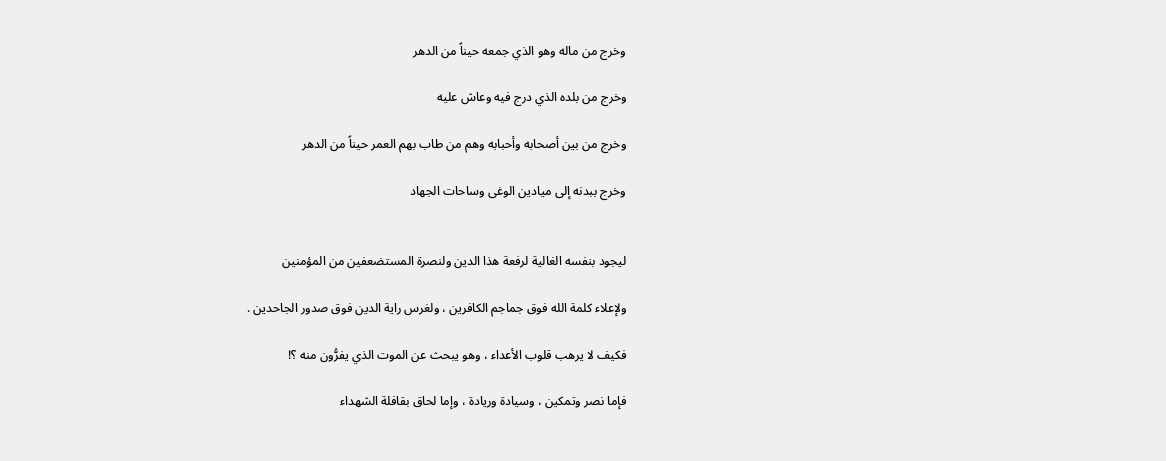وخرج من ماله وهو الذي جمعه حيناً من الدهر

وخرج من بلده الذي درج فيه وعاش عليه

وخرج من بين أصحابه وأحبابه وهم من طاب بهم العمر حيناً من الدهر

وخرج ببدنه إلى ميادين الوغى وساحات الجهاد


ليجود بنفسه الغالية لرفعة هذا الدين ولنصرة المستضعفين من المؤمنين

ولإعلاء كلمة الله فوق جماجم الكافرين ، ولغرس راية الدين فوق صدور الجاحدين .

فكيف لا يرهب قلوب الأعداء ، وهو يبحث عن الموت الذي يفرُّون منه ؟!

فإما نصر وتمكين ، وسيادة وريادة ، وإما لحاق بقافلة الشهداء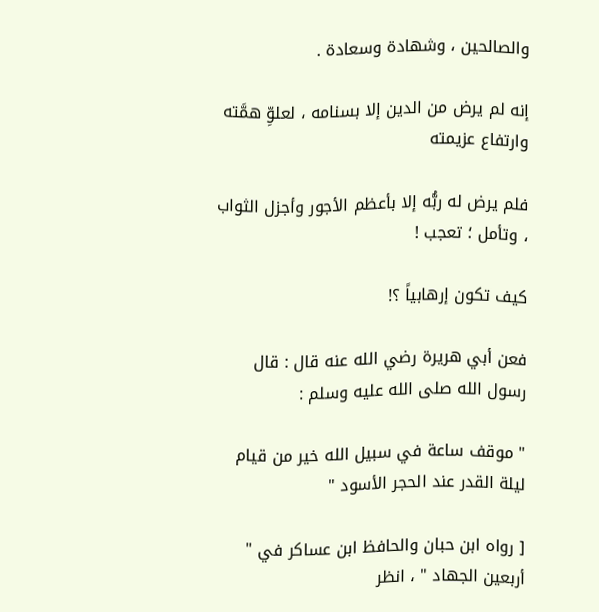والصالحين ، وشهادة وسعادة .

إنه لم يرض من الدين إلا بسنامه ، لعلوِّ همَّته وارتفاع عزيمته

فلم يرض له ربُّه إلا بأعظم الأجور وأجزل الثواب ، وتأمل ؛ تعجب !

كيف تكون إرهابياً ؟!

فعن أبي هريرة رضي الله عنه قال : قال رسول الله صلى الله عليه وسلم :

" موقف ساعة في سبيل الله خير من قيام ليلة القدر عند الحجر الأسود "

[ رواه ابن حبان والحافظ ابن عساكر في " أربعين الجهاد " ، انظر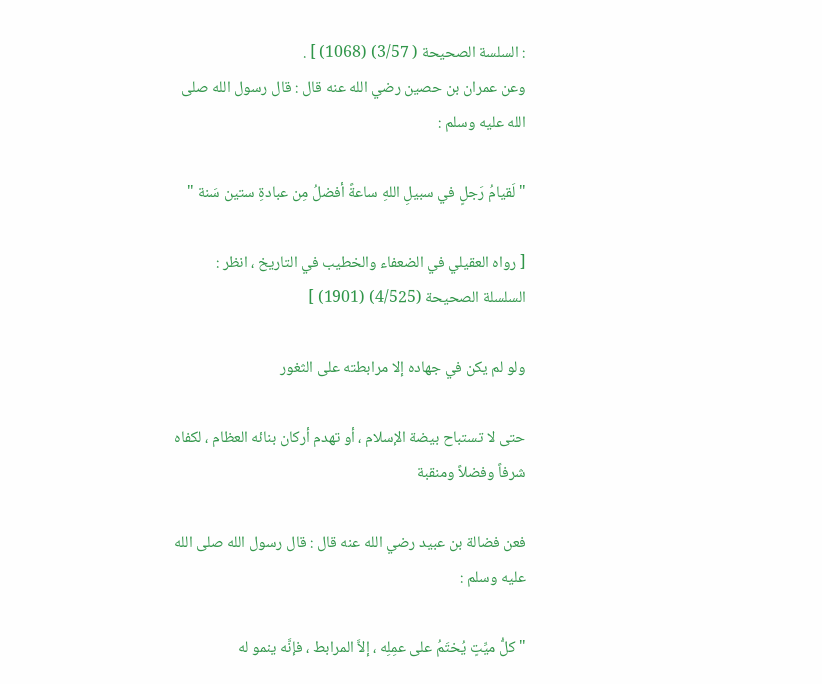: السلسة الصحيحة ( 3/57) (1068) ] .
وعن عمران بن حصين رضي الله عنه قال : قال رسول الله صلى الله عليه وسلم :

" لَقيامُ رَجلٍ في سبيلِ اللهِ ساعةً أفضلُ مِن عبادةِ ستين سَنة "

[ رواه العقيلي في الضعفاء والخطيب في التاريخ ، انظر : السلسلة الصحيحة (4/525) (1901) ]

ولو لم يكن في جهاده إلا مرابطته على الثغور

حتى لا تستباح بيضة الإسلام ، أو تهدم أركان بنائه العظام ، لكفاه شرفاً وفضلاً ومنقبة

فعن فضالة بن عبيد رضي الله عنه قال : قال رسول الله صلى الله عليه وسلم :

" كلُّ ميِّتٍ يُختَمُ على عمِلِه ، إلاَّ المرابط ، فإنَّه ينمو له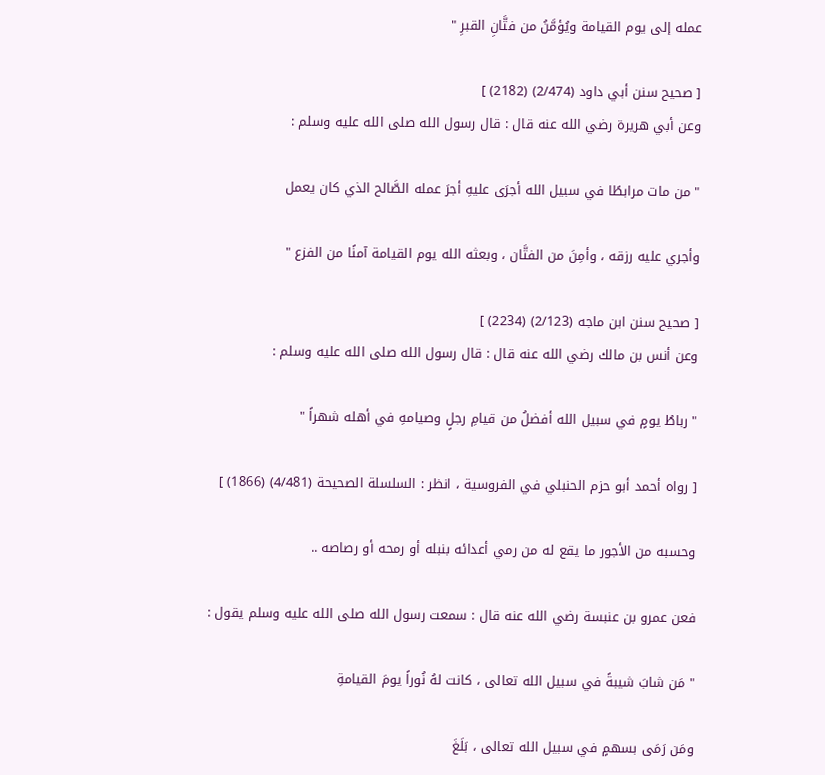عمله إلى يوم القيامة ويُؤمَّنُ من فتَّانِ القبرِ "

[ صحيح سنن أبي داود (2/474) (2182) ]
وعن أبي هريرة رضي الله عنه قال : قال رسول الله صلى الله عليه وسلم :

" من مات مرابطًا في سبيل الله أجرَى عليهِ أجرَ عمله الصَّالح الذي كان يعمل

وأجري عليه رزقه ، وأمِنَ من الفتَّان ، وبعثه الله يوم القيامة آمنًا من الفزع "

[ صحيح سنن ابن ماجه (2/123) (2234) ]
وعن أنس بن مالك رضي الله عنه قال : قال رسول الله صلى الله عليه وسلم :

" رباطُ يومٍ في سبيل الله أفضلُ من قيامِ رجلٍ وصيامهِ في أهله شهراً "

[ رواه أحمد أبو حزم الحنبلي في الفروسية ، انظر : السلسلة الصحيحة (4/481) (1866) ]

وحسبه من الأجور ما يقع له من رمي أعدائه بنبله أو رمحه أو رصاصه ..

فعن عمرو بن عنبسة رضي الله عنه قال : سمعت رسول الله صلى الله عليه وسلم يقول :

" مَن شابَ شيبةً في سبيل الله تعالى ، كانت لهُ نُوراً يومَ القيامةِ

ومَن رَمَى بسهمٍ في سبيل الله تعالى ، بَلَغَ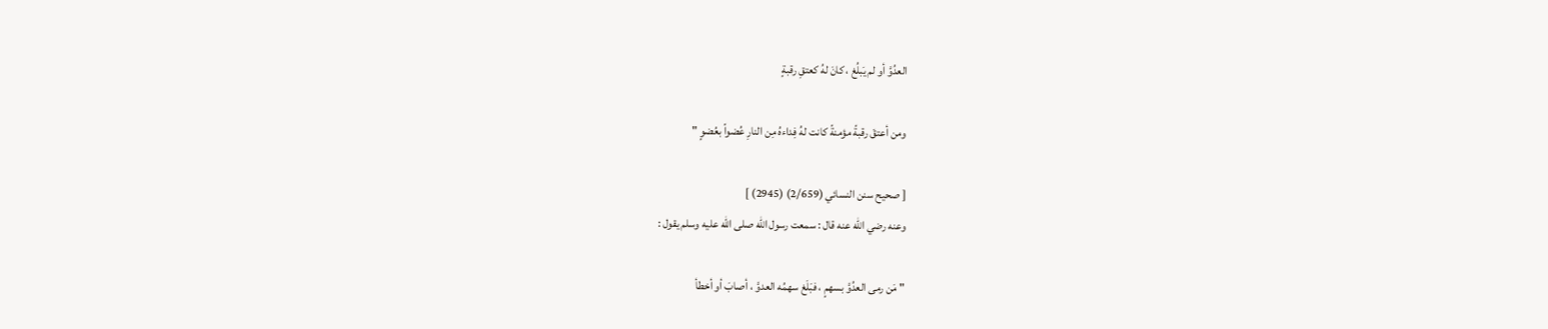العدُوَّ أو لم يَبلُغ ، كانَ لهُ كعتقِ رقبةٍ

ومن أعتقَ رقبةً مؤمنةً كانت لهُ فِداءهُ مِن النارِ عُضواً بعُضوٍ "

[ صحيح سنن النسائي (2/659) (2945) ]
وعنه رضي الله عنه قال : سمعت رسول الله صلى الله عليه وسلم يقول :

" مَن رمى العدُوَّ بسهمٍ ، فبَلَغ سهمُه العدوَّ ، أصابَ أو أخطأ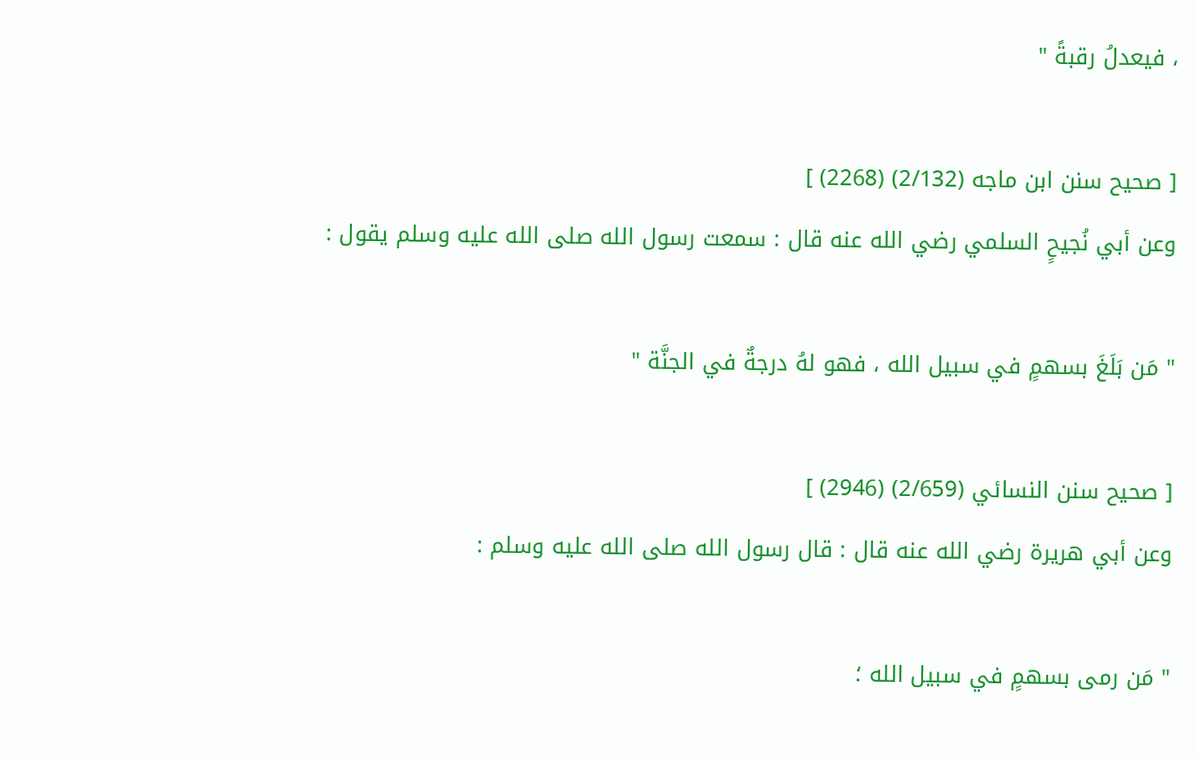، فيعدلُ رقبةً "

[ صحيح سنن ابن ماجه (2/132) (2268) ]
وعن أبي نُجيحٍ السلمي رضي الله عنه قال : سمعت رسول الله صلى الله عليه وسلم يقول :

" مَن بَلَغَ بسهمٍ في سبيل الله ، فهو لهُ درجةٌ في الجنَّة "

[ صحيح سنن النسائي (2/659) (2946) ]
وعن أبي هريرة رضي الله عنه قال : قال رسول الله صلى الله عليه وسلم :

" مَن رمى بسهمٍ في سبيل الله ؛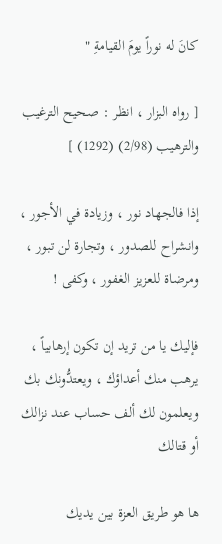كانَ له نوراً يومَ القيامةِ "

[ رواه البزار ، انظر : صحيح الترغيب والترهيب (2/98) (1292) ]

إذا فالجهاد نور ، وزيادة في الأجور ، وانشراح للصدور ، وتجارة لن تبور ، ومرضاة للعزيز الغفور ، وكفى !

فإليك يا من تريد إن تكون إرهابياً ، يرهب منك أعداؤك ، ويعتدُّونك بك ويعلمون لك ألف حساب عند نزالك أو قتالك

ها هو طريق العزة بين يديك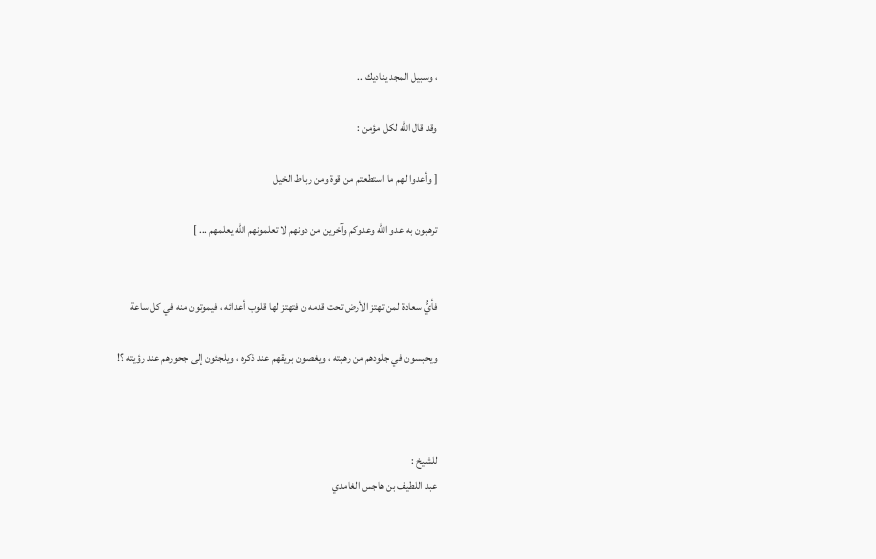، وسبيل المجد يناديك ..

وقد قال الله لكل مؤمن :

[ وأعدوا لهم ما استطعتم من قوة ومن رباط الخيل

ترهبون به عدو الله وعدوكم وآخرين من دونهم لا تعلمونهم الله يعلمهم ... ]


فأيُّ سعادة لمن تهتز الأرض تحت قدمه ن فتهتز لها قلوب أعدائه ، فيموتون منه في كل ساعة

ويحبسون في جلودهم من رهبته ، ويغصون بريقهم عند ذكره ، ويلجئون إلى جحورهم عند رؤيته ؟!



للشيخ :
عبد اللطيف بن هاجس الغامدي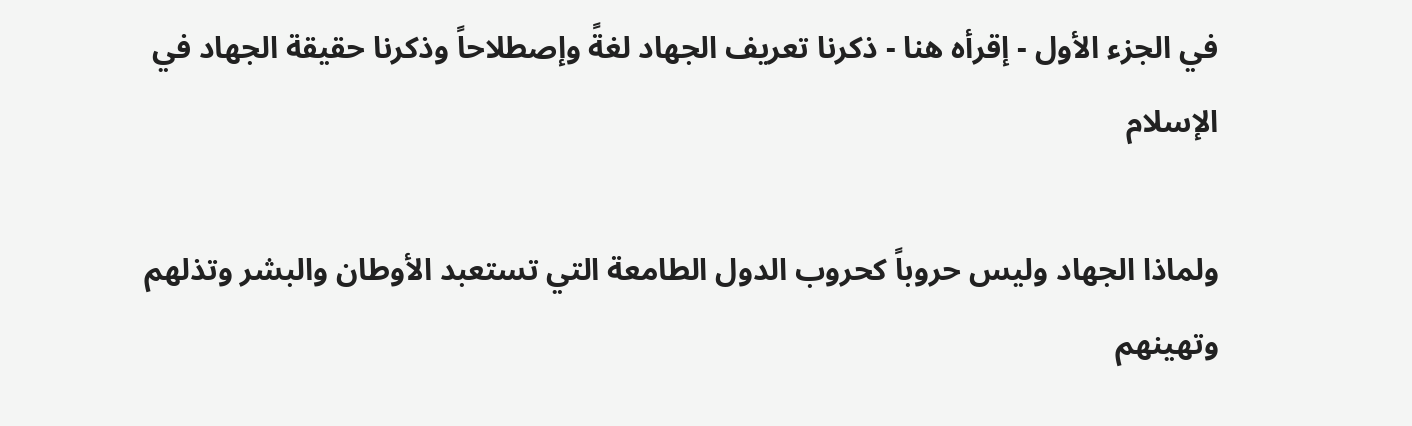في الجزء الأول - إقرأه هنا - ذكرنا تعريف الجهاد لغةً وإصطلاحاً وذكرنا حقيقة الجهاد في الإسلام

ولماذا الجهاد وليس حروباً كحروب الدول الطامعة التي تستعبد الأوطان والبشر وتذلهم وتهينهم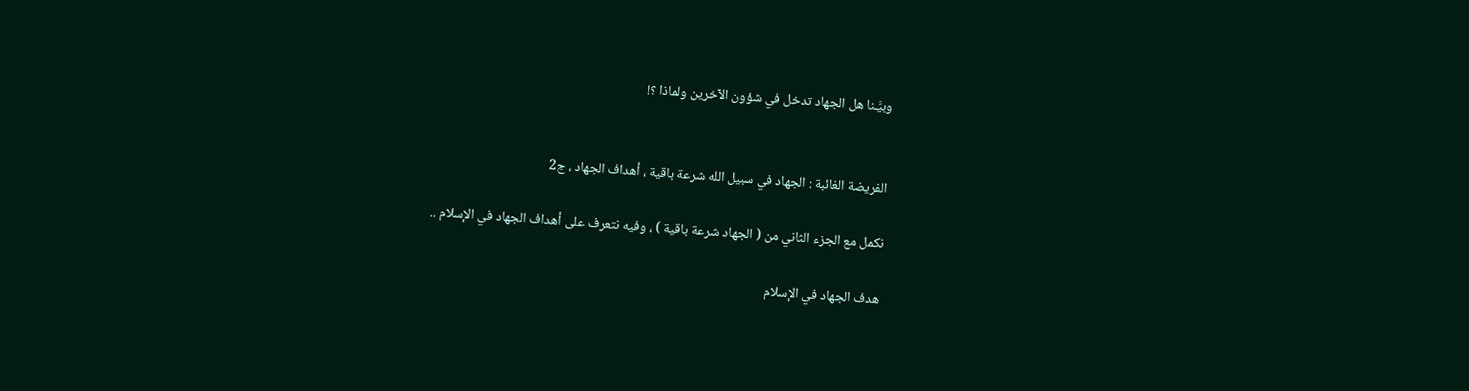وبيَّـنا هل الجهاد تدخل في شؤون الآخرين ولماذا ؟!


الفريضة الغائبة : الجهاد في سبيل الله شرعة باقية ، أهداف الجهاد ، ج2

نكمل مع الجزء الثاني من ( الجهاد شرعة باقية ) ، وفيه نتعرف على أهداف الجهاد في الإسلام ..

هدف الجهاد في الإسلام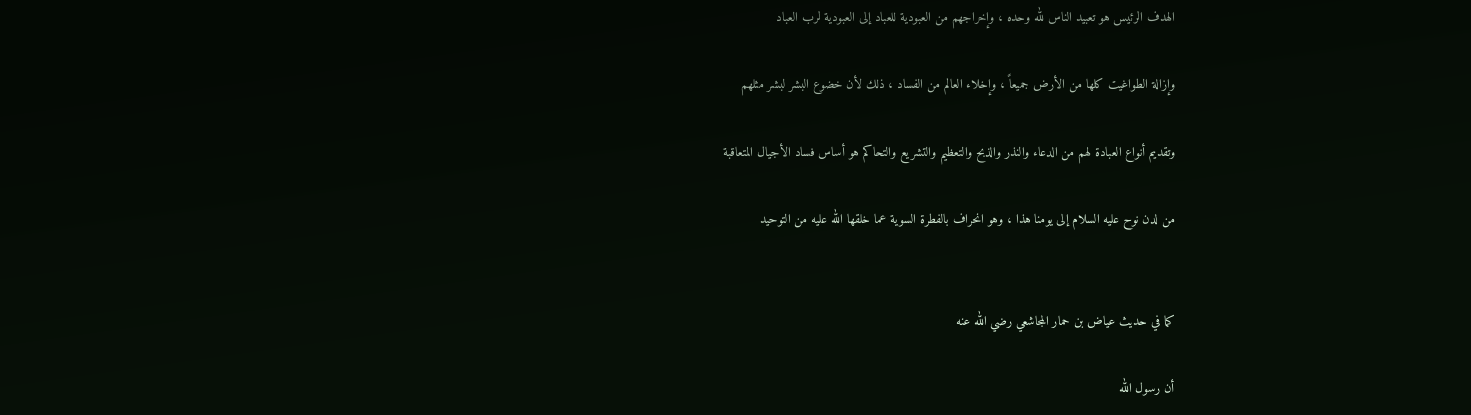الهدف الرئيس هو تعبيد الناس لله وحده ، وإخراجهم من العبودية للعباد إلى العبودية لرب العباد

وإزالة الطواغيت كلها من الأرض جميعاً ، وإخلاء العالم من الفساد ، ذلك لأن خضوع البشر لبشر مثلهم

وتقديم أنواع العبادة لهم من الدعاء والنذر والذبح والتعظيم والتشريع والتحاكم هو أساس فساد الأجيال المتعاقبة

من لدن نوح عليه السلام إلى يومنا هذا ، وهو انحراف بالفطرة السوية عما خلقها الله عليه من التوحيد


كما في حديث عياض بن حمار المجاشعي رضي الله عنه

أن رسول الله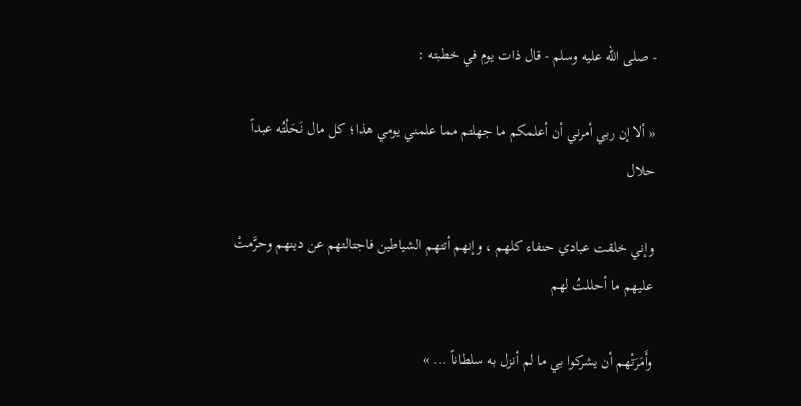- صلى الله عليه وسلم - قال ذات يوم في خطبته :

« ألا إن ربي أمرني أن أعلمكم ما جهلتم مما علمني يومي هذا؛ كل مال نَحَلْتُه عبداً حلال

وإني خلقت عبادي حنفاء كلهم ، وإنهم أتتهم الشياطين فاجتالتهم عن دينهم وحرَّمتْ عليهم ما أحللتُ لهم

وأَمَرَتْهم أن يشركوا بي ما لم أنزل به سلطاناً ... »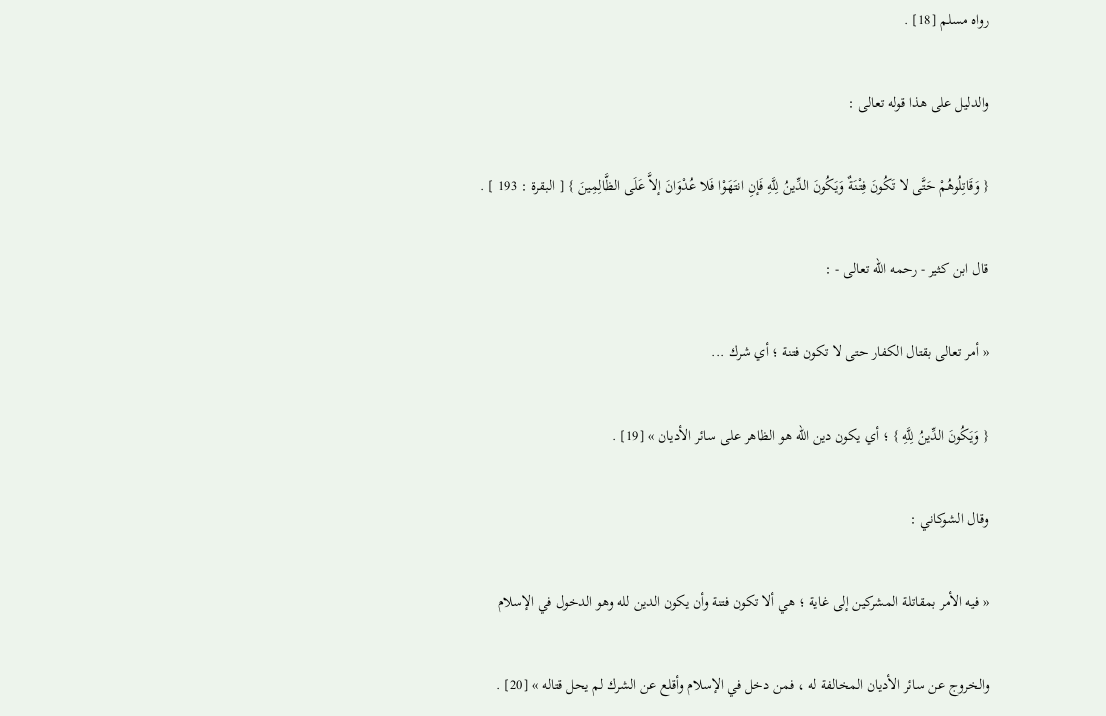رواه مسلم [18] .

والدليل على هذا قوله تعالى :

{ وَقَاتِلُوهُمْ حَتَّى لا تَكُونَ فِتْنَةٌ وَيَكُونَ الدِّينُ لِلَّهِ فَإنِ انتَهَوْا فَلا عُدْوَانَ إلاَّ عَلَى الظَّالِمِينَ } [ البقرة : 193 ] .

قال ابن كثير - رحمه الله تعالى - :

« أمر تعالى بقتال الكفار حتى لا تكون فتنة ؛ أي شرك ...

{ وَيَكُونَ الدِّينُ لِلَّهِ } ؛ أي يكون دين الله هو الظاهر على سائر الأديان » [19] .

وقال الشوكاني :

« فيه الأمر بمقاتلة المشركين إلى غاية ؛ هي ألا تكون فتنة وأن يكون الدين لله وهو الدخول في الإسلام

والخروج عن سائر الأديان المخالفة له ، فمن دخل في الإسلام وأقلع عن الشرك لم يحل قتاله » [20] .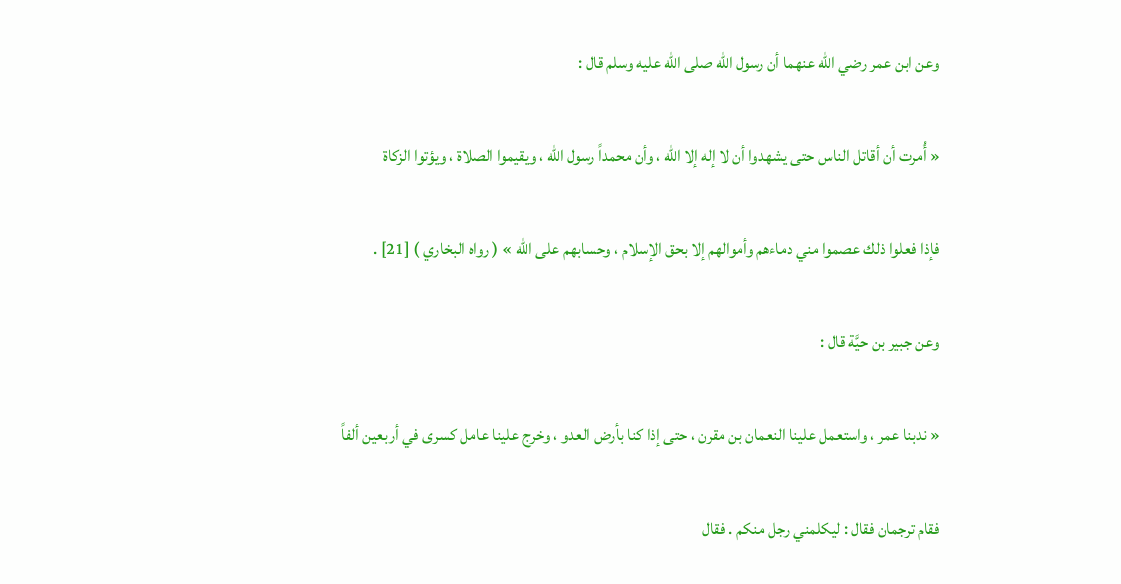وعن ابن عمر رضي الله عنهما أن رسول الله صلى الله عليه وسلم قال :

« أُمرت أن أقاتل الناس حتى يشهدوا أن لا إله إلا الله ، وأن محمداً رسول الله ، ويقيموا الصلاة ، ويؤتوا الزكاة

فإذا فعلوا ذلك عصموا مني دماءهم وأموالهم إلا بحق الإسلام ، وحسابهم على الله » ( رواه البخاري ) [21] .

وعن جبير بن حيَّة قال :

« ندبنا عمر ، واستعمل علينا النعمان بن مقرن ، حتى إذا كنا بأرض العدو ، وخرج علينا عامل كسرى في أربعين ألفاً

فقام ترجمان فقال : ليكلمني رجل منكم . فقال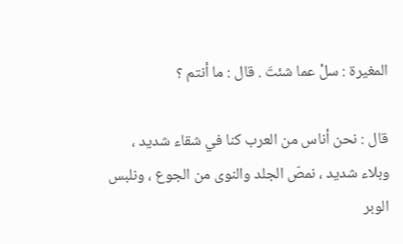المغيرة : سلْ عما شئتَ . قال : ما أنتم ؟

قال : نحن أناس من العرب كنا في شقاء شديد ، وبلاء شديد ، نمصّ الجلد والنوى من الجوع ، ونلبس الوبر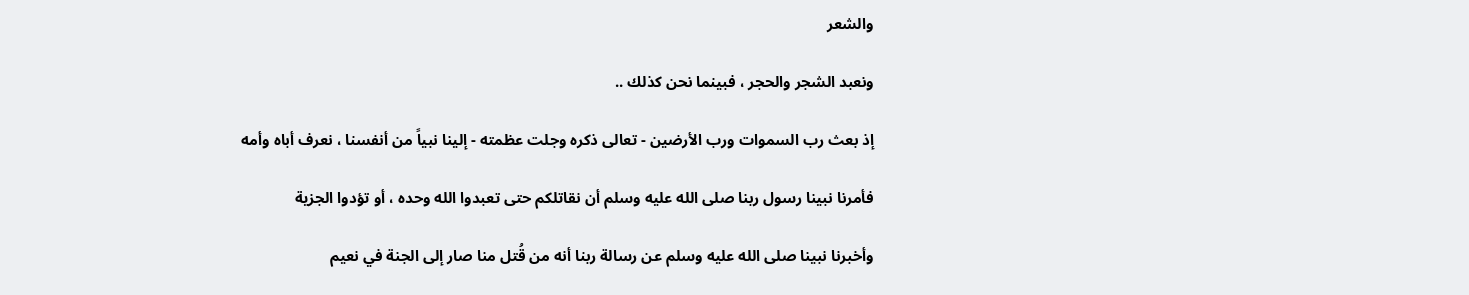والشعر

ونعبد الشجر والحجر ، فبينما نحن كذلك ..

إذ بعث رب السموات ورب الأرضين - تعالى ذكره وجلت عظمته - إلينا نبياً من أنفسنا ، نعرف أباه وأمه

فأمرنا نبينا رسول ربنا صلى الله عليه وسلم أن نقاتلكم حتى تعبدوا الله وحده ، أو تؤدوا الجزية

وأخبرنا نبينا صلى الله عليه وسلم عن رسالة ربنا أنه من قُتل منا صار إلى الجنة في نعيم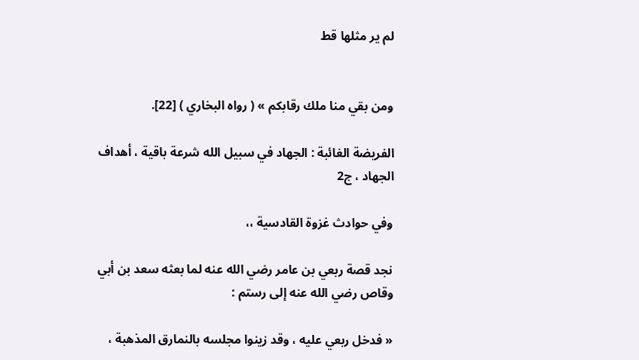لم ير مثلها قط


ومن بقي منا ملك رقابكم » ( رواه البخاري ) [22].

الفريضة الغائبة : الجهاد في سبيل الله شرعة باقية ، أهداف الجهاد ، ج2

وفي حوادث غزوة القادسية ،،

نجد قصة ربعي بن عامر رضي الله عنه لما بعثه سعد بن أبي وقاص رضي الله عنه إلى رستم :

« فدخل ربعي عليه ، وقد زينوا مجلسه بالنمارق المذهبة ،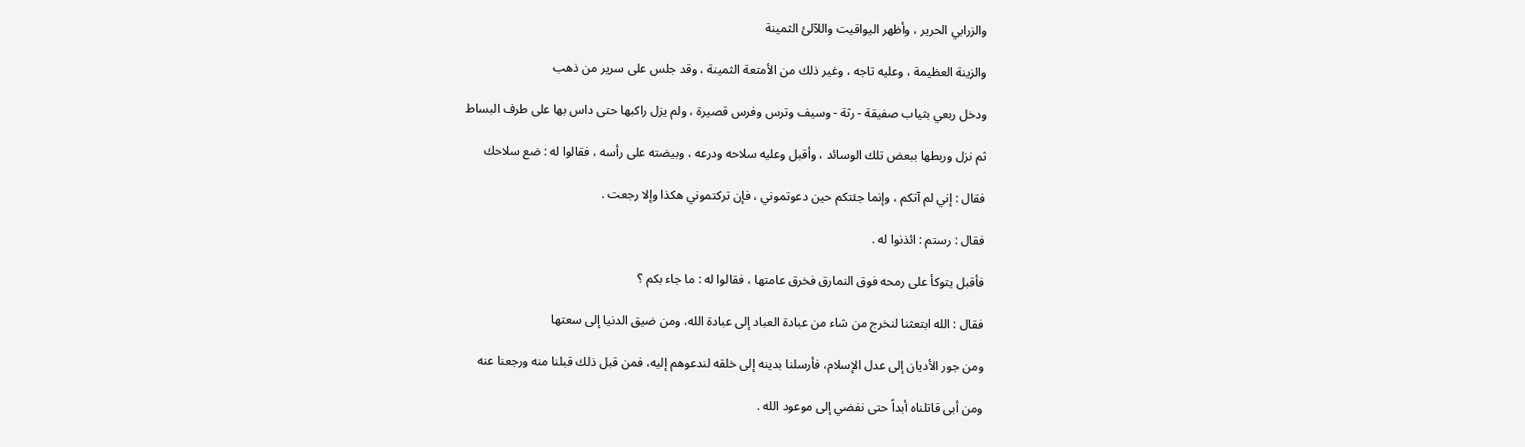والزرابي الحرير ، وأظهر اليواقيت واللآلئ الثمينة

والزينة العظيمة ، وعليه تاجه ، وغير ذلك من الأمتعة الثمينة ، وقد جلس على سرير من ذهب

ودخل ربعي بثياب صفيقة - رثة - وسيف وترس وفرس قصيرة ، ولم يزل راكبها حتى داس بها على طرف البساط

ثم نزل وربطها ببعض تلك الوسائد ، وأقبل وعليه سلاحه ودرعه ، وبيضته على رأسه ، فقالوا له : ضع سلاحك

فقال : إني لم آتكم ، وإنما جئتكم حين دعوتموني ، فإن تركتموني هكذا وإلا رجعت .

فقال : رستم : ائذنوا له .

فأقبل يتوكأ على رمحه فوق النمارق فخرق عامتها ، فقالوا له : ما جاء بكم ؟

فقال : الله ابتعثنا لنخرج من شاء من عبادة العباد إلى عبادة الله، ومن ضيق الدنيا إلى سعتها

ومن جور الأديان إلى عدل الإسلام، فأرسلنا بدينه إلى خلقه لندعوهم إليه، فمن قبل ذلك قبلنا منه ورجعنا عنه

ومن أبى قاتلناه أبداً حتى نفضي إلى موعود الله .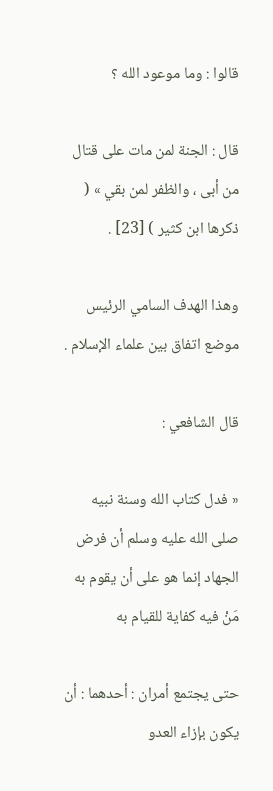قالوا : وما موعود الله ؟

قال : الجنة لمن مات على قتال من أبى ، والظفر لمن بقي » ( ذكرها ابن كثير ) [23] .

وهذا الهدف السامي الرئيس موضع اتفاق بين علماء الإسلام .

قال الشافعي :

« فدل كتاب الله وسنة نبيه صلى الله عليه وسلم أن فرض الجهاد إنما هو على أن يقوم به مَنْ فيه كفاية للقيام به

حتى يجتمع أمران : أحدهما : أن يكون بإزاء العدو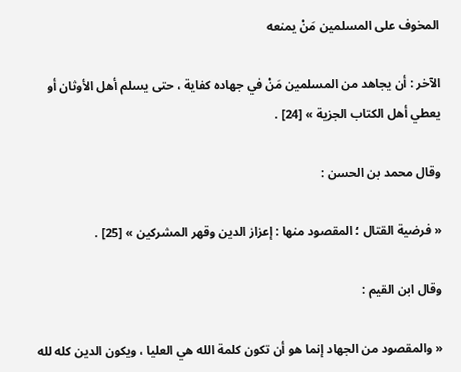المخوف على المسلمين مَنْ يمنعه

الآخر : أن يجاهد من المسلمين مَنْ في جهاده كفاية ، حتى يسلم أهل الأوثان أو يعطي أهل الكتاب الجزية » [24] .

وقال محمد بن الحسن :

« فرضية القتال ؛ المقصود منها : إعزاز الدين وقهر المشركين » [25] .

وقال ابن القيم :

« والمقصود من الجهاد إنما هو أن تكون كلمة الله هي العليا ، ويكون الدين كله لله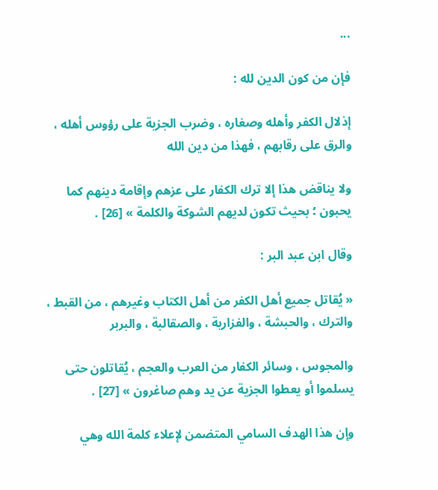...

فإن من كون الدين لله :

إذلال الكفر وأهله وصغاره ، وضرب الجزية على رؤوس أهله ، والرق على رقابهم ، فهذا من دين الله

ولا يناقض هذا إلا ترك الكفار على عزهم وإقامة دينهم كما يحبون ؛ بحيث تكون لديهم الشوكة والكلمة » [26] .

وقال ابن عبد البر :

« يُقاتل جميع أهل الكفر من أهل الكتاب وغيرهم ، من القبط ، والترك ، والحبشة ، والفزارية ، والصقالبة ، والبربر

والمجوس ، وسائر الكفار من العرب والعجم ، يُقاتلون حتى يسلموا أو يعطوا الجزية عن يد وهم صاغرون » [27] .

وإن هذا الهدف السامي المتضمن لإعلاء كلمة الله وهي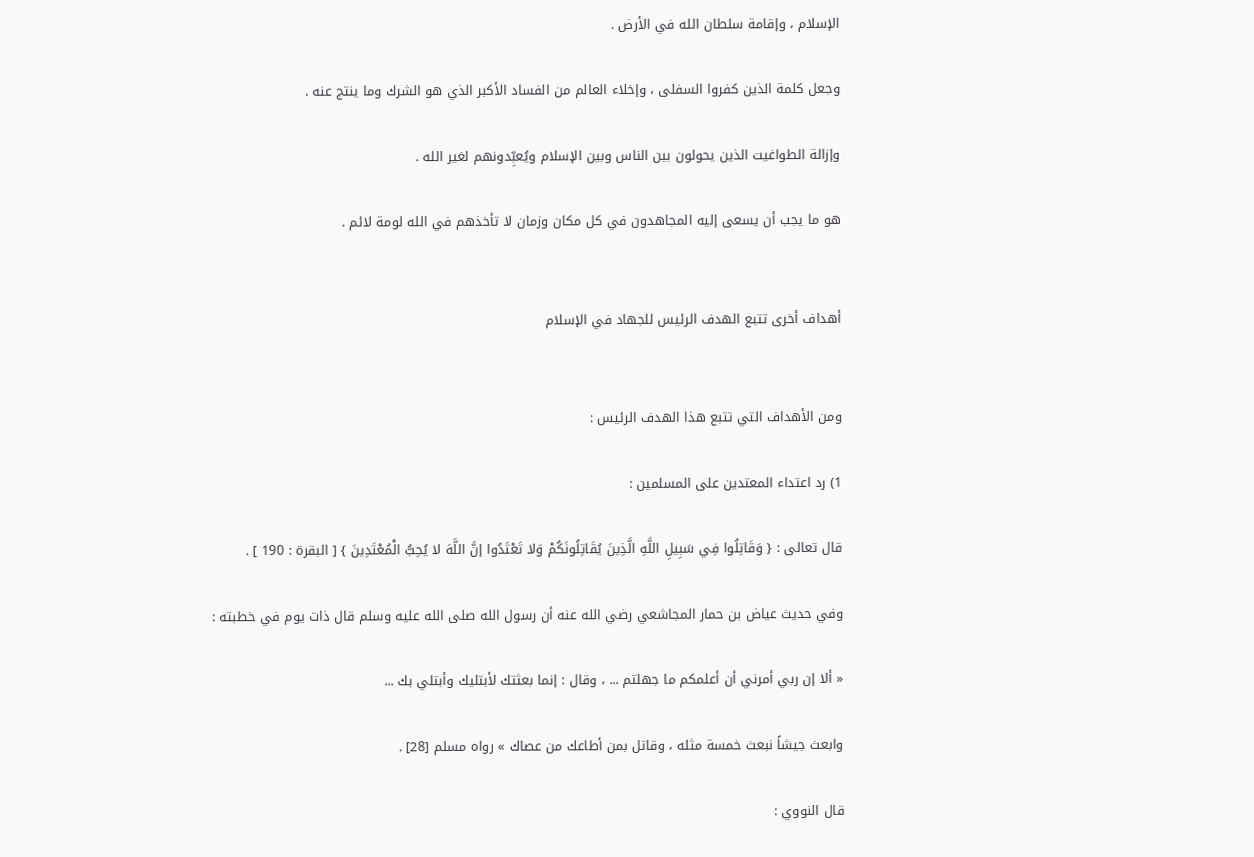الإسلام ، وإقامة سلطان الله في الأرض .

وجعل كلمة الذين كفروا السفلى ، وإخلاء العالم من الفساد الأكبر الذي هو الشرك وما ينتج عنه .

وإزالة الطواغيت الذين يحولون بين الناس وبين الإسلام ويُعبِّدونهم لغير الله .

هو ما يجب أن يسعى إليه المجاهدون في كل مكان وزمان لا تأخذهم في الله لومة لائم .


أهداف أخرى تتبع الهدف الرئيس للجهاد في الإسلام


ومن الأهداف التي تتبع هذا الهدف الرئيس :

1) رد اعتداء المعتدين على المسلمين :

قال تعالى : { وَقَاتِلُوا فِي سَبِيلِ اللَّهِ الَّذِينَ يُقَاتِلُونَكُمْ وَلا تَعْتَدُوا إنَّ اللَّهَ لا يُحِبُّ الْمُعْتَدِينَ } [ البقرة : 190 ] .

وفي حديث عياض بن حمار المجاشعي رضي الله عنه أن رسول الله صلى الله عليه وسلم قال ذات يوم في خطبته :

« ألا إن ربي أمرني أن أعلمكم ما جهلتم ... ، وقال : إنما بعثتك لأبتليك وأبتلي بك ...

وابعث جيشاً نبعث خمسة مثله ، وقاتل بمن أطاعك من عصاك » رواه مسلم [28] .

قال النووي :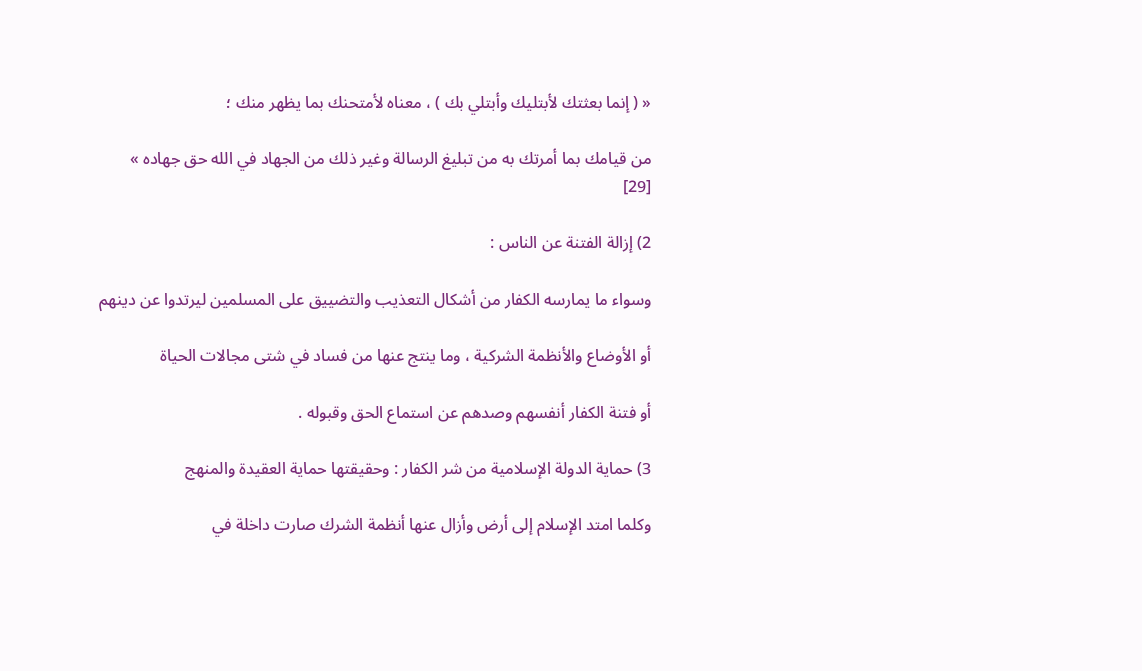« ( إنما بعثتك لأبتليك وأبتلي بك ) ، معناه لأمتحنك بما يظهر منك ؛

من قيامك بما أمرتك به من تبليغ الرسالة وغير ذلك من الجهاد في الله حق جهاده »
[29]

2) إزالة الفتنة عن الناس :

وسواء ما يمارسه الكفار من أشكال التعذيب والتضييق على المسلمين ليرتدوا عن دينهم

أو الأوضاع والأنظمة الشركية ، وما ينتج عنها من فساد في شتى مجالات الحياة

أو فتنة الكفار أنفسهم وصدهم عن استماع الحق وقبوله .

3) حماية الدولة الإسلامية من شر الكفار : وحقيقتها حماية العقيدة والمنهج

وكلما امتد الإسلام إلى أرض وأزال عنها أنظمة الشرك صارت داخلة في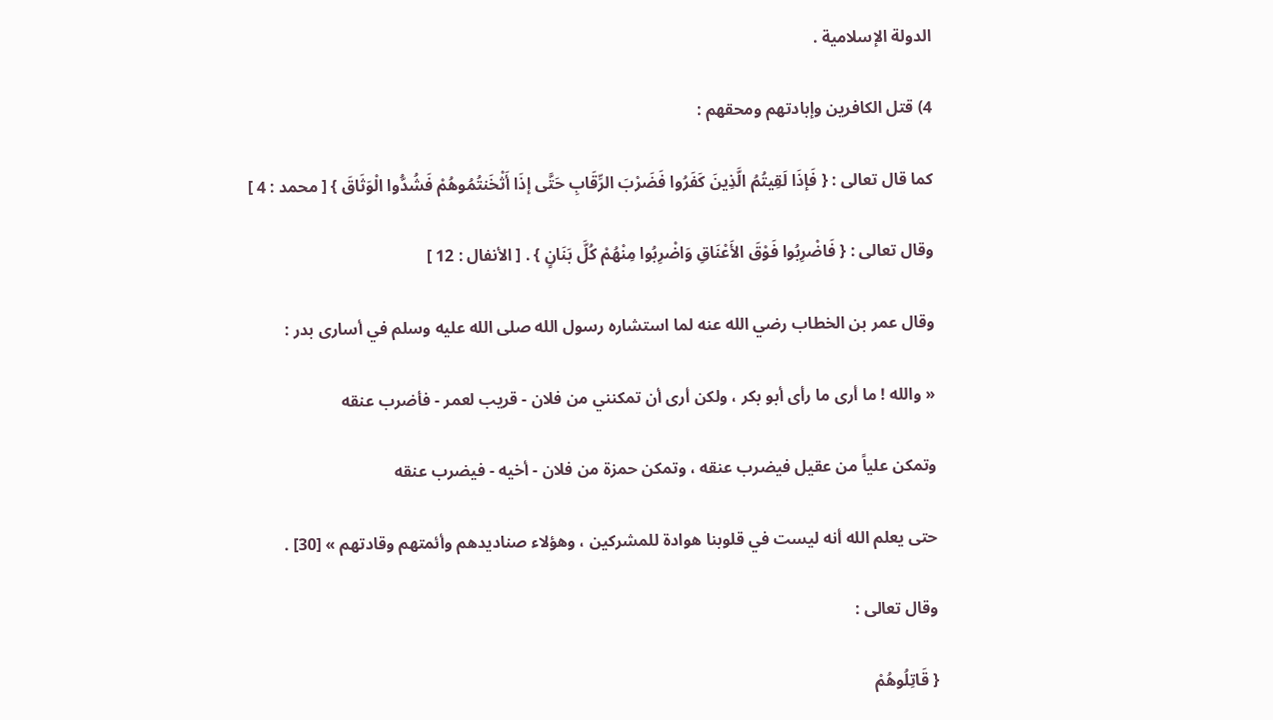الدولة الإسلامية .

4) قتل الكافرين وإبادتهم ومحقهم :

كما قال تعالى : { فَإذَا لَقِيتُمُ الَّذِينَ كَفَرُوا فَضَرْبَ الرِّقَابِ حَتَّى إذَا أَثْخَنتُمُوهُمْ فَشُدُّوا الْوَثَاقَ } [ محمد : 4 ]

وقال تعالى : { فَاضْرِبُوا فَوْقَ الأَعْنَاقِ وَاضْرِبُوا مِنْهُمْ كُلَّ بَنَانٍ } . [ الأنفال : 12 ]

وقال عمر بن الخطاب رضي الله عنه لما استشاره رسول الله صلى الله عليه وسلم في أسارى بدر :

« والله ! ما أرى ما رأى أبو بكر ، ولكن أرى أن تمكنني من فلان - قريب لعمر - فأضرب عنقه

وتمكن علياً من عقيل فيضرب عنقه ، وتمكن حمزة من فلان - أخيه - فيضرب عنقه

حتى يعلم الله أنه ليست في قلوبنا هوادة للمشركين ، وهؤلاء صناديدهم وأئمتهم وقادتهم » [30] .

وقال تعالى :

{ قَاتِلُوهُمْ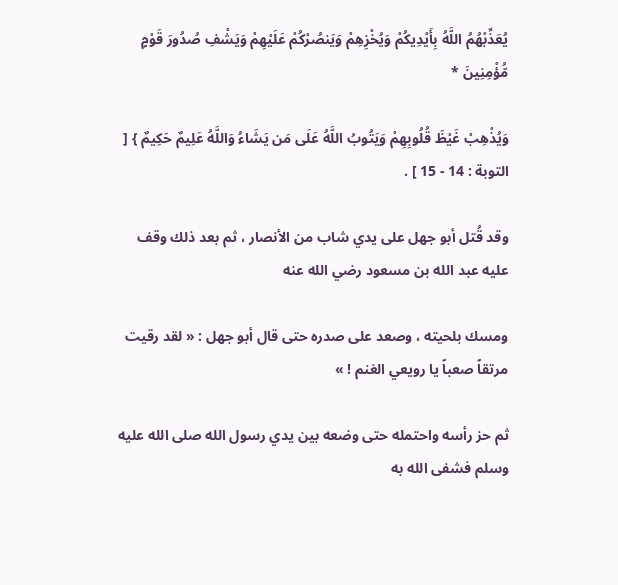يُعَذِّبْهُمُ اللَّهُ بِأَيْدِيكُمْ وَيُخْزِهِمْ وَيَنصُرْكُمْ عَلَيْهِمْ وَيَشْفِ صُدُورَ قَوْمٍ مُّؤْمِنِينَ *

وَيُذْهِبْ غَيْظَ قُلُوبِهِمْ وَيَتُوبُ اللَّهُ عَلَى مَن يَشَاءُ وَاللَّهُ عَلِيمٌ حَكِيمٌ } [ التوبة : 14 - 15 ] .

وقد قُتل أبو جهل على يدي شاب من الأنصار ، ثم بعد ذلك وقف عليه عبد الله بن مسعود رضي الله عنه

ومسك بلحيته ، وصعد على صدره حتى قال أبو جهل : « لقد رقيت مرتقاً صعباً يا رويعي الغنم ! »

ثم حز رأسه واحتمله حتى وضعه بين يدي رسول الله صلى الله عليه وسلم فشفى الله به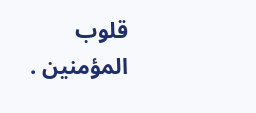قلوب المؤمنين .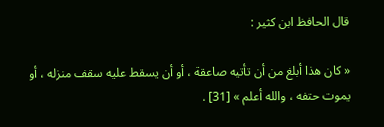قال الحافظ ابن كثير :

« كان هذا أبلغ من أن تأتيه صاعقة ، أو أن يسقط عليه سقف منزله ، أو يموت حتفه ، والله أعلم » [31] .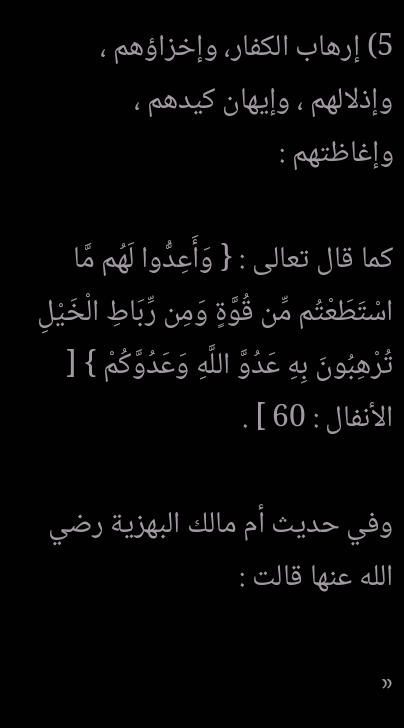5) إرهاب الكفار، وإخزاؤهم ، وإذلالهم ، وإيهان كيدهم ، وإغاظتهم :

كما قال تعالى : { وَأَعِدُّوا لَهُم مَّا اسْتَطَعْتُم مِّن قُوَّةٍ وَمِن رِّبَاطِ الْخَيْلِ تُرْهِبُونَ بِهِ عَدُوَّ اللَّهِ وَعَدُوَّكُمْ } [ الأنفال : 60 ] .

وفي حديث أم مالك البهزية رضي الله عنها قالت :

«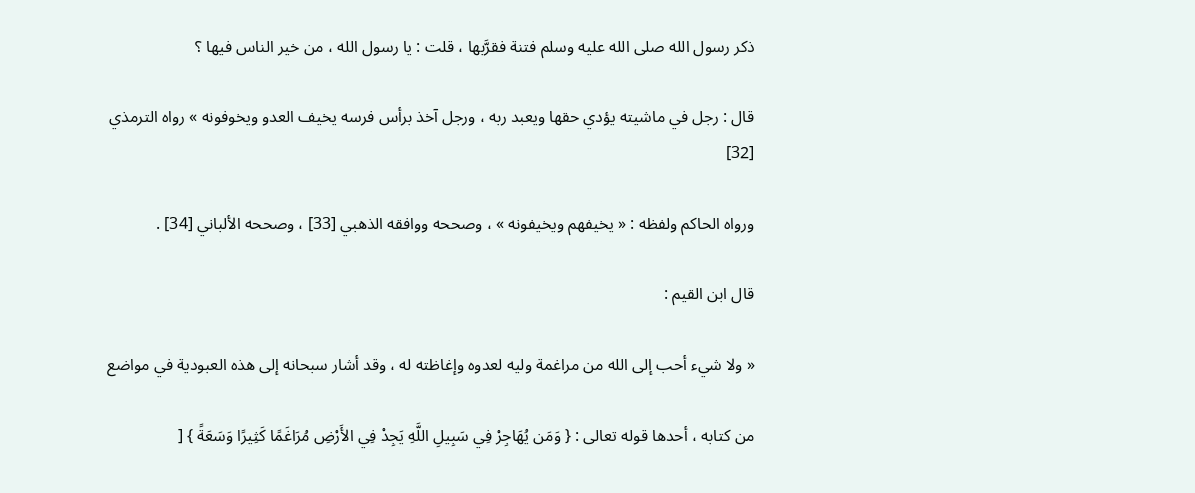ذكر رسول الله صلى الله عليه وسلم فتنة فقرَّبها ، قلت : يا رسول الله ، من خير الناس فيها ؟

قال : رجل في ماشيته يؤدي حقها ويعبد ربه ، ورجل آخذ برأس فرسه يخيف العدو ويخوفونه » رواه الترمذي [32]

ورواه الحاكم ولفظه : « يخيفهم ويخيفونه » ، وصححه ووافقه الذهبي [33] ، وصححه الألباني [34] .

قال ابن القيم :

« ولا شيء أحب إلى الله من مراغمة وليه لعدوه وإغاظته له ، وقد أشار سبحانه إلى هذه العبودية في مواضع

من كتابه ، أحدها قوله تعالى : { وَمَن يُهَاجِرْ فِي سَبِيلِ اللَّهِ يَجِدْ فِي الأَرْضِ مُرَاغَمًا كَثِيرًا وَسَعَةً } [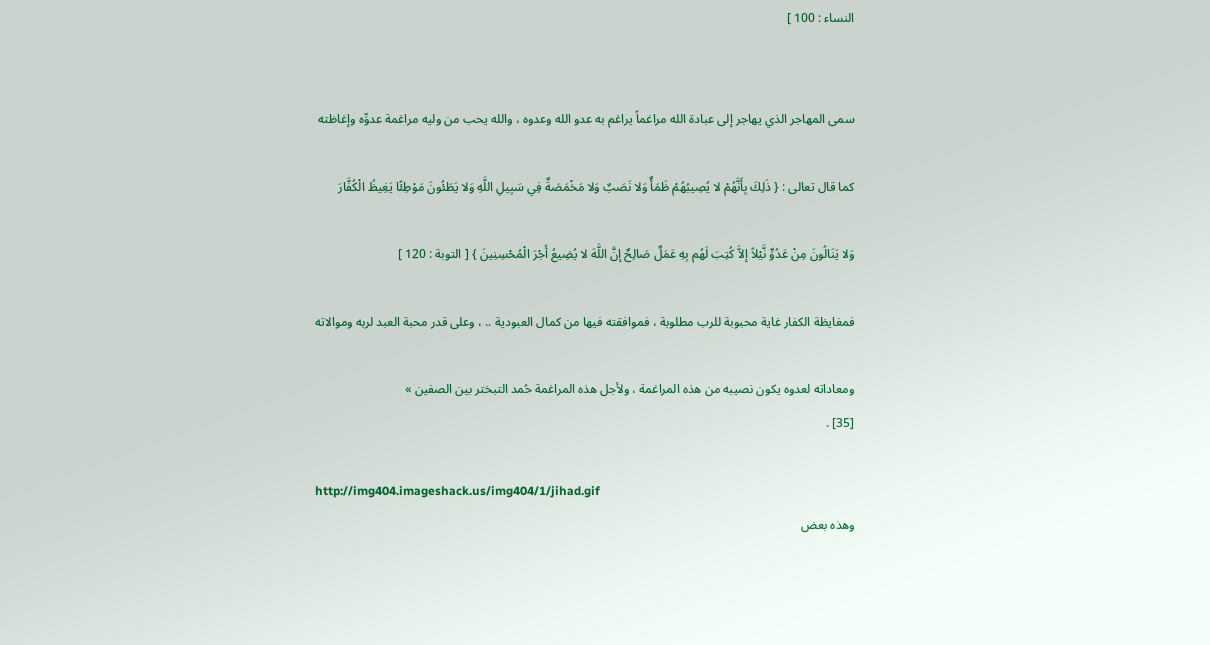النساء : 100 ]


سمى المهاجر الذي يهاجر إلى عبادة الله مراغماً يراغم به عدو الله وعدوه ، والله يحب من وليه مراغمة عدوِّه وإغاظته

كما قال تعالى : { ذَلِكَ بِأَنَّهُمْ لا يُصِيبُهُمْ ظَمَأٌ وَلا نَصَبٌ وَلا مَخْمَصَةٌ فِي سَبِيلِ اللَّهِ وَلا يَطَئُونَ مَوْطِئًا يَغِيظُ الْكُفَّارَ

وَلا يَنَالُونَ مِنْ عَدُوٍّ نَّيْلاً إلاَّ كُتِبَ لَهُم بِهِ عَمَلٌ صَالِحٌ إنَّ اللَّهَ لا يُضِيعُ أَجْرَ الْمُحْسِنِينَ } [ التوبة : 120 ]

فمغايظة الكفار غاية محبوبة للرب مطلوبة ، فموافقته فيها من كمال العبودية .. ، وعلى قدر محبة العبد لربه وموالاته

ومعاداته لعدوه يكون نصيبه من هذه المراغمة ، ولأجل هذه المراغمة حُمد التبختر بين الصفين »
[35] .

http://img404.imageshack.us/img404/1/jihad.gif
وهذه بعض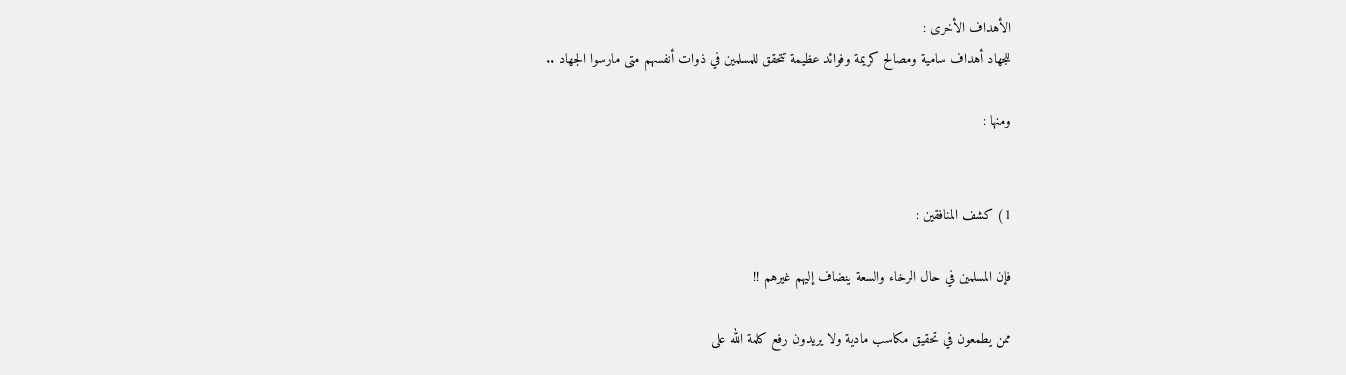الأهداف الأخرى :
للجهاد أهداف سامية ومصالح كريمة وفوائد عظيمة تتحقق للمسلمين في ذوات أنفسهم متى مارسوا الجهاد ..

ومنها :


1) كشف المنافقين :

فإن المسلمين في حال الرخاء والسعة ينضاف إليهم غيرهم !!

ممن يطمعون في تحقيق مكاسب مادية ولا يريدون رفع كلمة الله على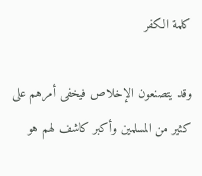كلمة الكفر

وقد يتصنعون الإخلاص فيخفى أمرهم على كثير من المسلمين وأكبر كاشف لهم هو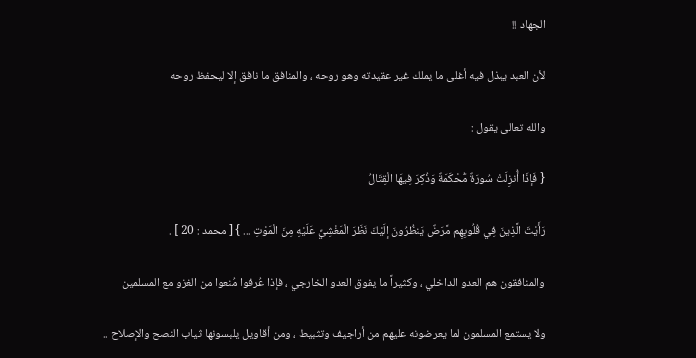الجهاد !!

لأن العبد يبذل فيه أغلى ما يملك غير عقيدته وهو روحه ، والمنافق ما نافق إلا ليحفظ روحه

والله تعالى يقول :

{ فَإذَا أُنزِلَتْ سُورَةٌ مُّحْكَمَةٌ وَذُكِرَ فِيهَا الْقِتَالُ

رَأَيْتَ الَّذِينَ فِي قُلُوبِهِم مَّرَضٌ يَنظُرُونَ إلَيْكَ نَظَرَ الْمَغْشِيِّ عَلَيْهِ مِنَ الْمَوْتِ ... } [ محمد : 20 ] .

والمنافقون هم العدو الداخلي ، وكثيراً ما يفوق العدو الخارجي ، فإذا عُرفوا مُنعوا من الغزو مع المسلمين

ولا يستمع المسلمون لما يعرضونه عليهم من أراجيف وتثبيط ، ومن أقاويل يلبسونها ثياب النصح والإصلاح ..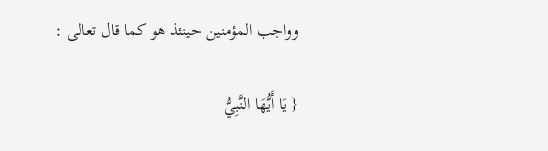وواجب المؤمنين حينئذ هو كما قال تعالى :

{ يَا أَيُّهَا النَّبِيُّ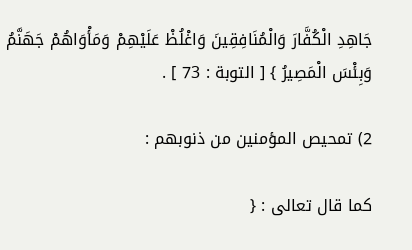جَاهِدِ الْكُفَّارَ وَالْمُنَافِقِينَ وَاغْلُظْ عَلَيْهِمْ وَمَأْوَاهُمْ جَهَنَّمُ وَبِئْسَ الْمَصِيرُ } [ التوبة : 73 ] .

2) تمحيص المؤمنين من ذنوبهم :

كما قال تعالى : {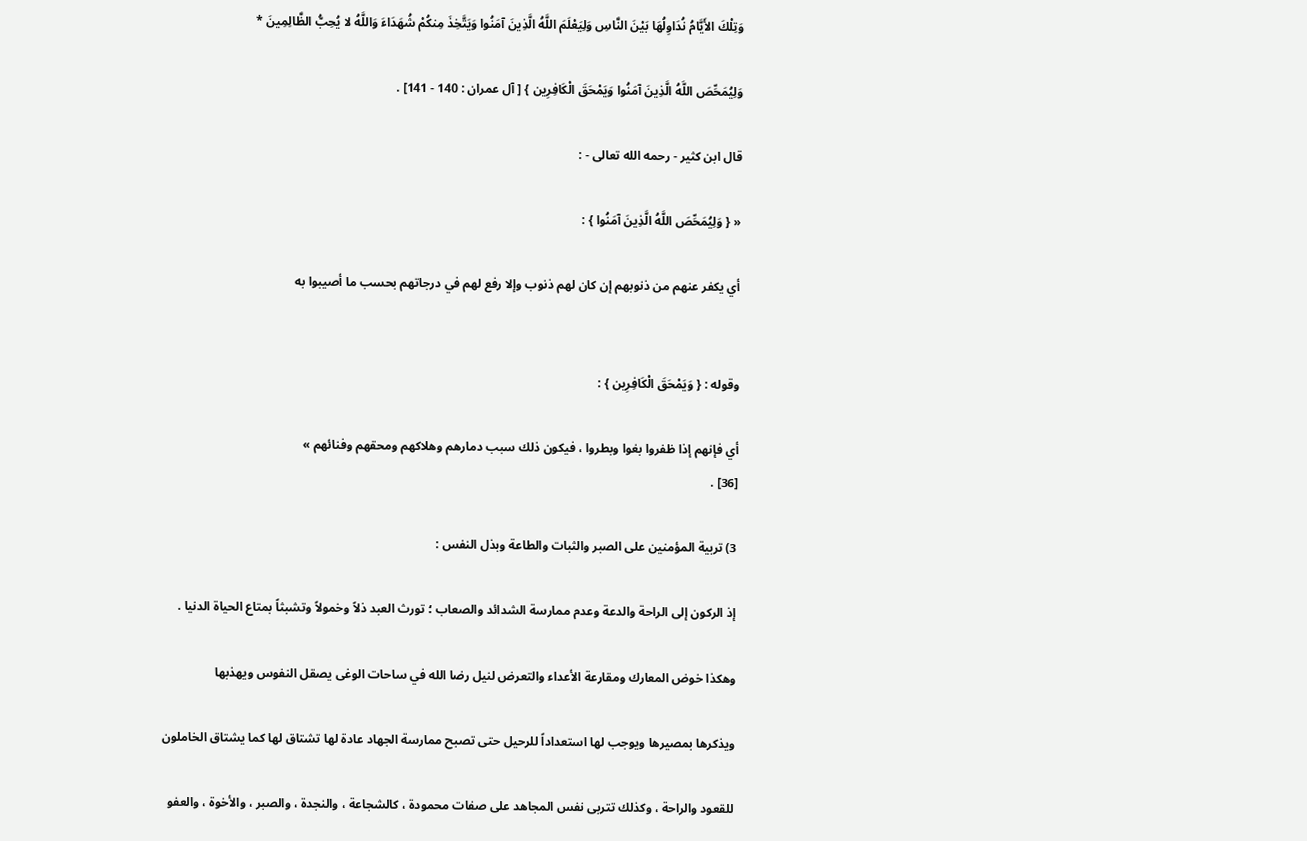وَتِلْكَ الأَيَّامُ نُدَاوِلُهَا بَيْنَ النَّاسِ وَلِيَعْلَمَ اللَّهُ الَّذِينَ آمَنُوا وَيَتَّخِذَ مِنكُمْ شُهَدَاءَ وَاللَّهُ لا يُحِبُّ الظَّالِمِينَ *

وَلِيُمَحِّصَ اللَّهُ الَّذِينَ آمَنُوا وَيَمْحَقَ الْكَافِرِين } [ آل عمران : 140 - 141] .

قال ابن كثير - رحمه الله تعالى - :

« { وَلِيُمَحِّصَ اللَّهُ الَّذِينَ آمَنُوا } :

أي يكفر عنهم من ذنوبهم إن كان لهم ذنوب وإلا رفع لهم في درجاتهم بحسب ما أصيبوا به


وقوله : { وَيَمْحَقَ الْكَافِرِين } :

أي فإنهم إذا ظفروا بغوا وبطروا ، فيكون ذلك سبب دمارهم وهلاكهم ومحقهم وفنائهم »
[36] .

3) تربية المؤمنين على الصبر والثبات والطاعة وبذل النفس :

إذ الركون إلى الراحة والدعة وعدم ممارسة الشدائد والصعاب ؛ تورث العبد ذلاً وخمولاً وتشبثاً بمتاع الحياة الدنيا .

وهكذا خوض المعارك ومقارعة الأعداء والتعرض لنيل رضا الله في ساحات الوغى يصقل النفوس ويهذبها

ويذكرها بمصيرها ويوجب لها استعداداً للرحيل حتى تصبح ممارسة الجهاد عادة لها تشتاق لها كما يشتاق الخاملون

للقعود والراحة ، وكذلك تتربى نفس المجاهد على صفات محمودة ، كالشجاعة ، والنجدة ، والصبر ، والأخوة ، والعفو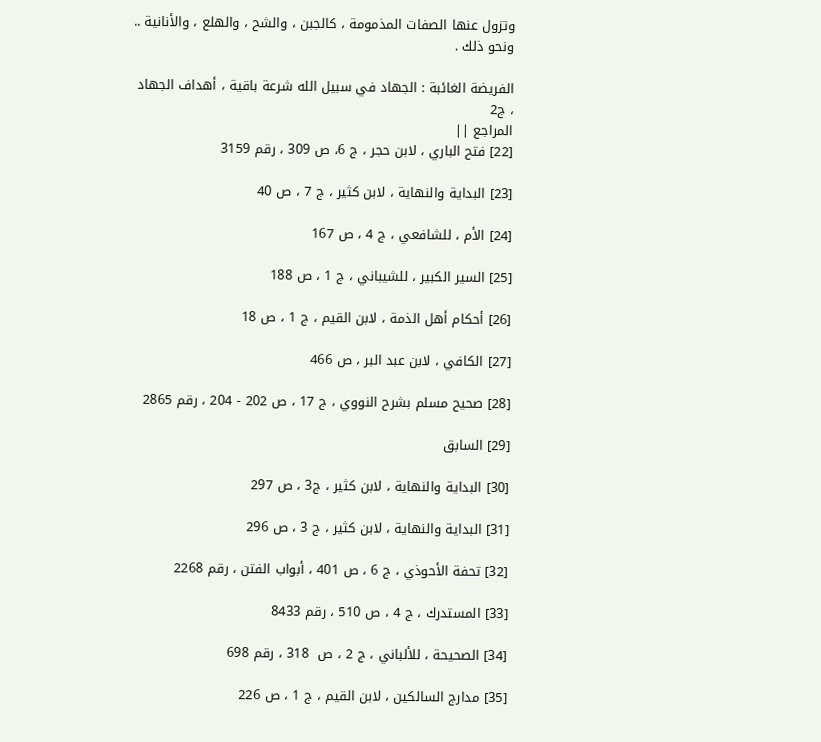وتزول عنها الصفات المذمومة ، كالجبن ، والشح ، والهلع ، والأنانية .. ونحو ذلك .

الفريضة الغائبة : الجهاد في سبيل الله شرعة باقية ، أهداف الجهاد ، ج2
المراجع ||
[22] فتح الباري ، لابن حجر ، ج 6، ص 309 ، رقم 3159

[23] البداية والنهاية ، لابن كثير ، ج 7 ، ص 40

[24] الأم ، للشافعي ، ج 4 ، ص 167

[25] السير الكبير ، للشيباني ، ج 1 ، ص 188

[26] أحكام أهل الذمة ، لابن القيم ، ج 1 ، ص 18

[27] الكافي ، لابن عبد البر ، ص 466

[28] صحيح مسلم بشرح النووي ، ج 17 ، ص 202 - 204 ، رقم 2865

[29] السابق

[30] البداية والنهاية ، لابن كثير ، ج3 ، ص 297

[31] البداية والنهاية ، لابن كثير ، ج 3 ، ص 296

[32] تحفة الأحوذي ، ج 6 ، ص 401 ، أبواب الفتن ، رقم 2268

[33] المستدرك ، ج 4 ، ص 510 ، رقم 8433

[34] الصحيحة ، للألباني ، ج 2 ، ص  318 ، رقم 698

[35] مدارج السالكين ، لابن القيم ، ج 1 ، ص 226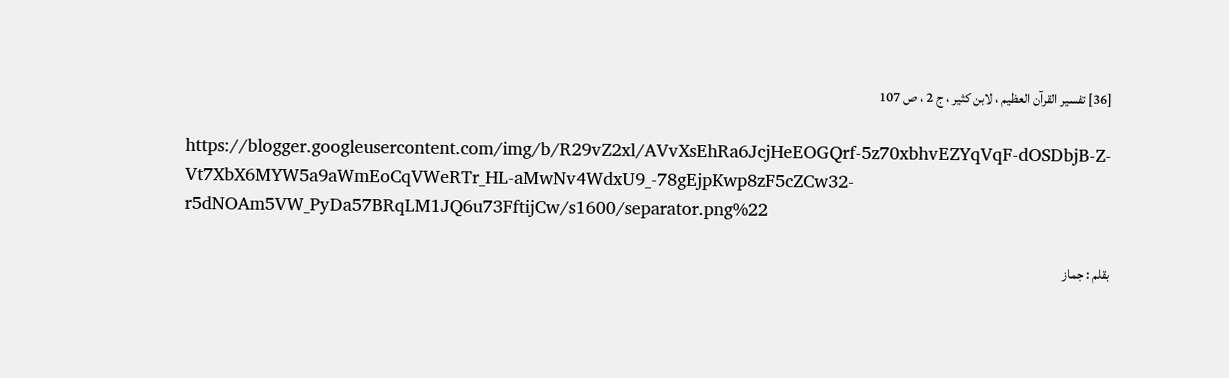[36] تفسير القرآن العظيم ، لابن كثير ، ج 2 ، ص 107

https://blogger.googleusercontent.com/img/b/R29vZ2xl/AVvXsEhRa6JcjHeEOGQrf-5z70xbhvEZYqVqF-dOSDbjB-Z-Vt7XbX6MYW5a9aWmEoCqVWeRTr_HL-aMwNv4WdxU9_-78gEjpKwp8zF5cZCw32-r5dNOAm5VW_PyDa57BRqLM1JQ6u73FftijCw/s1600/separator.png%22

بقلم : جماز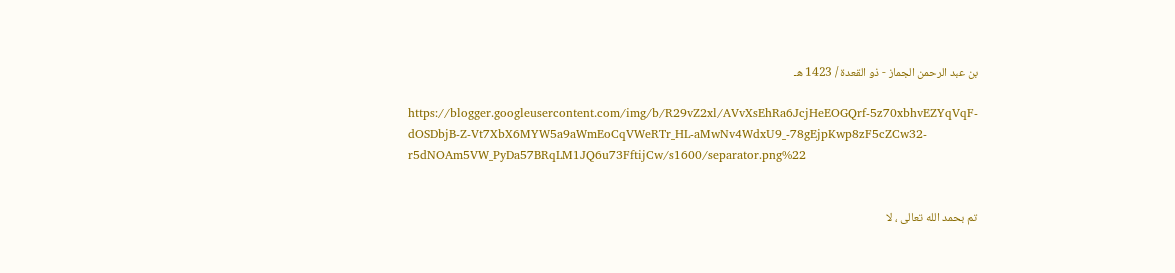بن عبد الرحمن الجماز - ذو القعدة / 1423 هـ

https://blogger.googleusercontent.com/img/b/R29vZ2xl/AVvXsEhRa6JcjHeEOGQrf-5z70xbhvEZYqVqF-dOSDbjB-Z-Vt7XbX6MYW5a9aWmEoCqVWeRTr_HL-aMwNv4WdxU9_-78gEjpKwp8zF5cZCw32-r5dNOAm5VW_PyDa57BRqLM1JQ6u73FftijCw/s1600/separator.png%22


تم بحمد الله تعالى ، لا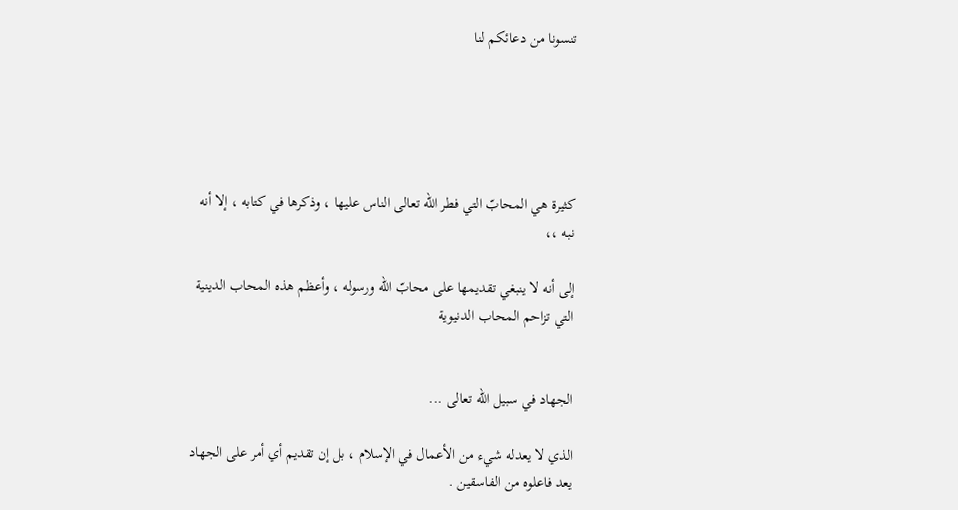تنسونا من دعائكم لنا





كثيرة هي المحابّ التي فطر الله تعالى الناس عليها ، وذكرها في كتابه ، إلا أنه نبه ،،

إلى أنه لا ينبغي تقديمها على محابّ الله ورسوله ، وأعظم هذه المحاب الدينية التي تزاحم المحاب الدنيوية


الجهاد في سبيل الله تعالى ...

الذي لا يعدله شيء من الأعمال في الإسلام ، بل إن تقديم أي أمر على الجهاد يعد فاعلوه من الفاسقين .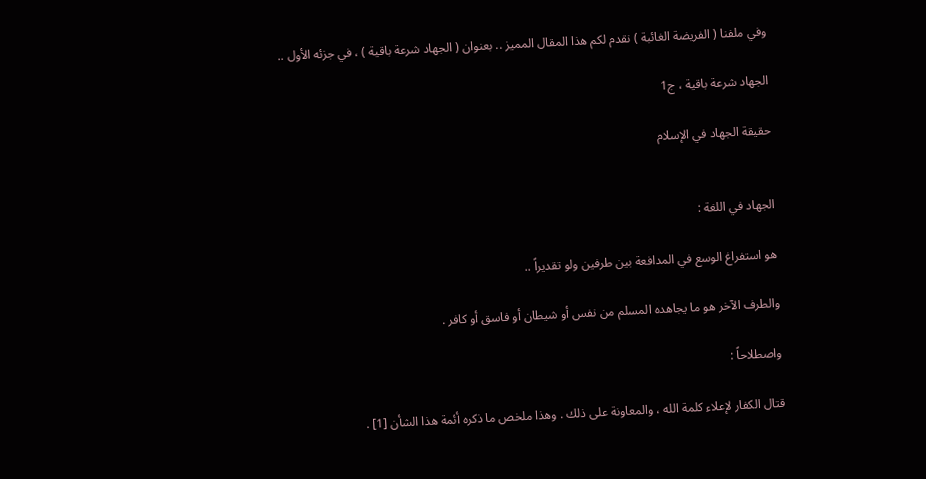وفي ملفنا ( الفريضة الغائبة ) نقدم لكم هذا المقال المميز .. بعنوان ( الجهاد شرعة باقية ) ، في جزئه الأول ..

الجهاد شرعة باقية ، ج1

حقيقة الجهاد في الإسلام


الجهاد في اللغة :

هو استفراغ الوسع في المدافعة بين طرفين ولو تقديراً ..

والطرف الآخر هو ما يجاهده المسلم من نفس أو شيطان أو فاسق أو كافر .

واصطلاحاً :

قتال الكفار لإعلاء كلمة الله ، والمعاونة على ذلك . وهذا ملخص ما ذكره أئمة هذا الشأن [1] .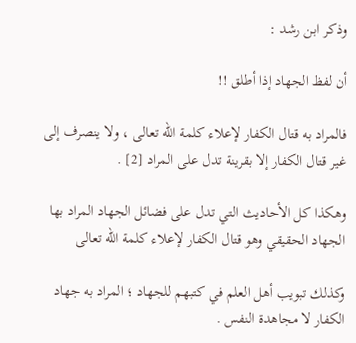وذكر ابن رشد :

أن لفظ الجهاد إذا أطلق !!

فالمراد به قتال الكفار لإعلاء كلمة الله تعالى ، ولا ينصرف إلى غير قتال الكفار إلا بقرينة تدل على المراد [2] .

وهكذا كل الأحاديث التي تدل على فضائل الجهاد المراد بها الجهاد الحقيقي وهو قتال الكفار لإعلاء كلمة الله تعالى

وكذلك تبويب أهل العلم في كتبهم للجهاد ؛ المراد به جهاد الكفار لا مجاهدة النفس .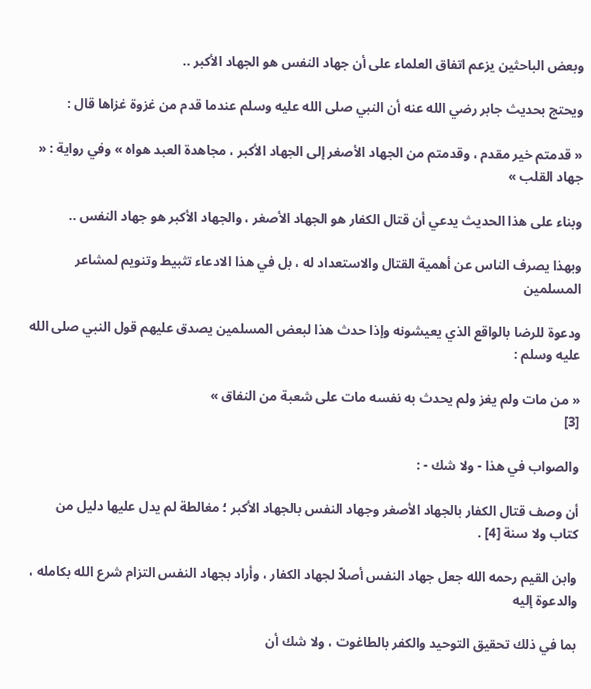وبعض الباحثين يزعم اتفاق العلماء على أن جهاد النفس هو الجهاد الأكبر ..

ويحتج بحديث جابر رضي الله عنه أن النبي صلى الله عليه وسلم عندما قدم من غزوة غزاها قال :

« قدمتم خير مقدم ، وقدمتم من الجهاد الأصغر إلى الجهاد الأكبر ، مجاهدة العبد هواه » وفي رواية : « جهاد القلب »

وبناء على هذا الحديث يدعي أن قتال الكفار هو الجهاد الأصغر ، والجهاد الأكبر هو جهاد النفس ..

وبهذا يصرف الناس عن أهمية القتال والاستعداد له ، بل في هذا الادعاء تثبيط وتنويم لمشاعر المسلمين

ودعوة للرضا بالواقع الذي يعيشونه وإذا حدث هذا لبعض المسلمين يصدق عليهم قول النبي صلى الله عليه وسلم :

« من مات ولم يغز ولم يحدث به نفسه مات على شعبة من النفاق »
[3]

والصواب في هذا - ولا شك - :

أن وصف قتال الكفار بالجهاد الأصغر وجهاد النفس بالجهاد الأكبر ؛ مغالطة لم يدل عليها دليل من كتاب ولا سنة [4] .

وابن القيم رحمه الله جعل جهاد النفس أصلاً لجهاد الكفار ، وأراد بجهاد النفس التزام شرع الله بكامله ، والدعوة إليه

بما في ذلك تحقيق التوحيد والكفر بالطاغوت ، ولا شك أن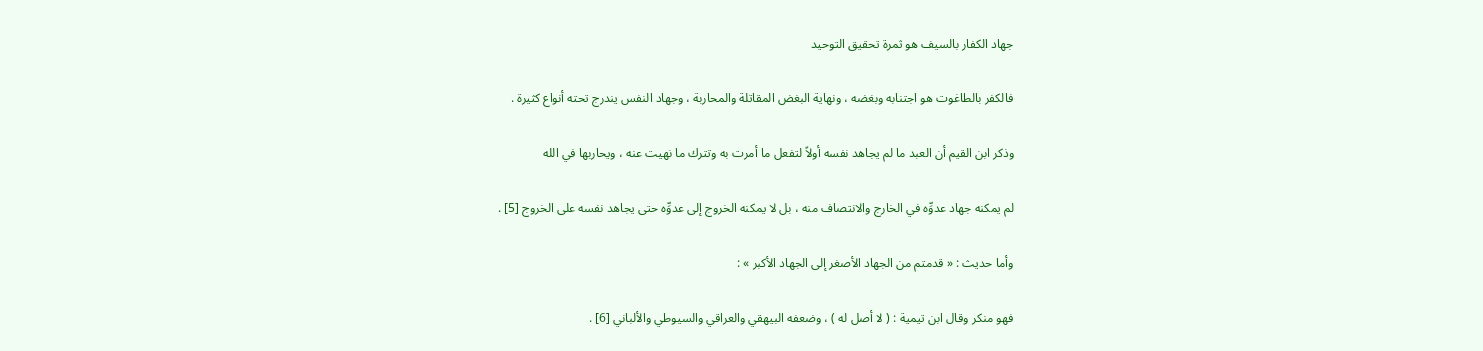جهاد الكفار بالسيف هو ثمرة تحقيق التوحيد

فالكفر بالطاغوت هو اجتنابه وبغضه ، ونهاية البغض المقاتلة والمحاربة ، وجهاد النفس يندرج تحته أنواع كثيرة .

وذكر ابن القيم أن العبد ما لم يجاهد نفسه أولاً لتفعل ما أمرت به وتترك ما نهيت عنه ، ويحاربها في الله

لم يمكنه جهاد عدوِّه في الخارج والانتصاف منه ، بل لا يمكنه الخروج إلى عدوِّه حتى يجاهد نفسه على الخروج [5] .

وأما حديث : « قدمتم من الجهاد الأصغر إلى الجهاد الأكبر » :

فهو منكر وقال ابن تيمية : ( لا أصل له ) ، وضعفه البيهقي والعراقي والسيوطي والألباني [6] .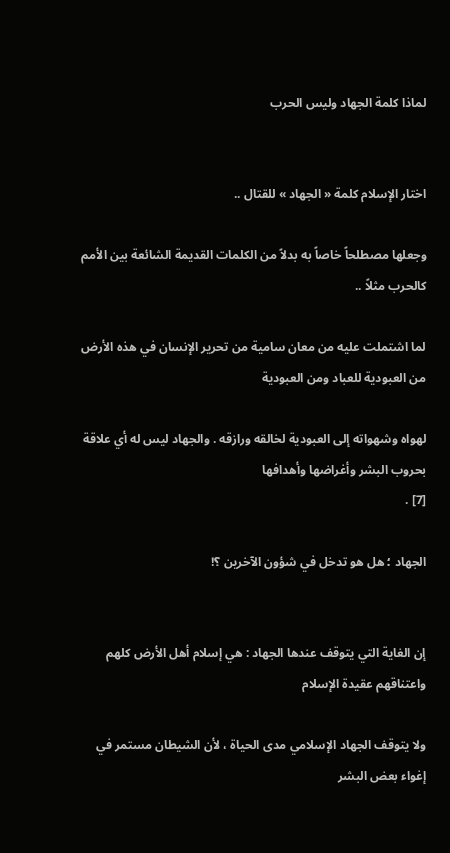لماذا كلمة الجهاد وليس الحرب


اختار الإسلام كلمة « الجهاد » للقتال ..

وجعلها مصطلحاً خاصاً به بدلاً من الكلمات القديمة الشائعة بين الأمم كالحرب مثلاً ..

لما اشتملت عليه من معان سامية من تحرير الإنسان في هذه الأرض من العبودية للعباد ومن العبودية

لهواه وشهواته إلى العبودية لخالقه ورازقه . والجهاد ليس له أي علاقة بحروب البشر وأغراضها وأهدافها
[7] .

الجهاد ؛ هل هو تدخل في شؤون الآخرين ؟!


إن الغاية التي يتوقف عندها الجهاد : هي إسلام أهل الأرض كلهم واعتناقهم عقيدة الإسلام

ولا يتوقف الجهاد الإسلامي مدى الحياة ، لأن الشيطان مستمر في إغواء بعض البشر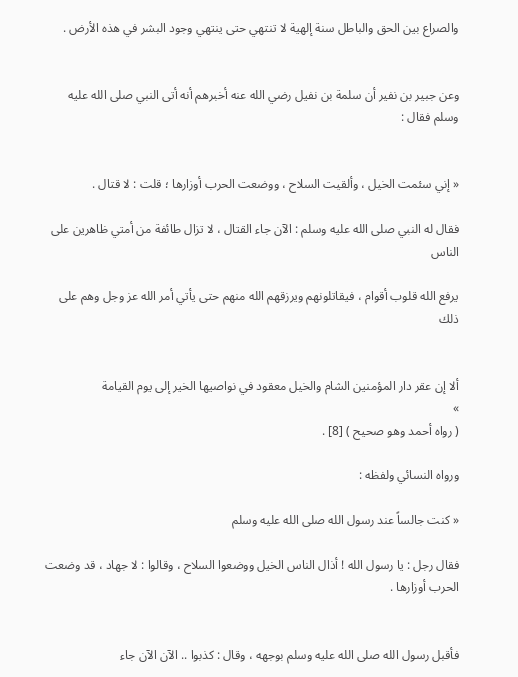والصراع بين الحق والباطل سنة إلهية لا تنتهي حتى ينتهي وجود البشر في هذه الأرض .


وعن جبير بن نفير أن سلمة بن نفيل رضي الله عنه أخبرهم أنه أتى النبي صلى الله عليه وسلم فقال :


« إني سئمت الخيل ، وألقيت السلاح ، ووضعت الحرب أوزارها ؛ قلت : لا قتال .

فقال له النبي صلى الله عليه وسلم : الآن جاء القتال ، لا تزال طائفة من أمتي ظاهرين على الناس

يرفع الله قلوب أقوام ، فيقاتلونهم ويرزقهم الله منهم حتى يأتي أمر الله عز وجل وهم على ذلك


ألا إن عقر دار المؤمنين الشام والخيل معقود في نواصيها الخير إلى يوم القيامة
»
( رواه أحمد وهو صحيح ) [8] .

ورواه النسائي ولفظه :

« كنت جالساً عند رسول الله صلى الله عليه وسلم

فقال رجل : يا رسول الله ! أذال الناس الخيل ووضعوا السلاح ، وقالوا : لا جهاد ، قد وضعت الحرب أوزارها .


فأقبل رسول الله صلى الله عليه وسلم بوجهه ، وقال : كذبوا .. الآن الآن جاء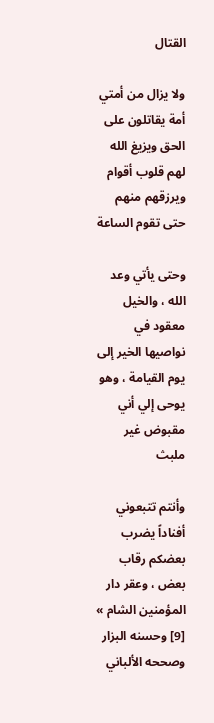القتال

ولا يزال من أمتي أمة يقاتلون على الحق ويزيغ الله لهم قلوب أقوام ويرزقهم منهم حتى تقوم الساعة

وحتى يأتي وعد الله ، والخيل معقود في نواصيها الخير إلى يوم القيامة ، وهو يوحى إلي أني مقبوض غير ملبث

وأنتم تتبعوني أفناداً يضرب بعضكم رقاب بعض ، وعقر دار المؤمنين الشام »
[9] وحسنه البزار وصححه الألباني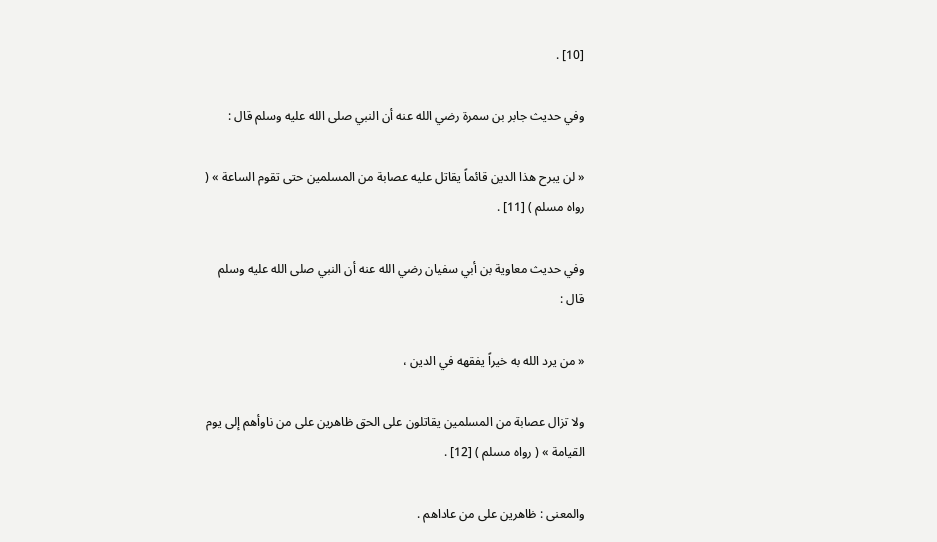[10] .

وفي حديث جابر بن سمرة رضي الله عنه أن النبي صلى الله عليه وسلم قال :

« لن يبرح هذا الدين قائماً يقاتل عليه عصابة من المسلمين حتى تقوم الساعة » ( رواه مسلم ) [11] .

وفي حديث معاوية بن أبي سفيان رضي الله عنه أن النبي صلى الله عليه وسلم قال :

« من يرد الله به خيراً يفقهه في الدين ،

ولا تزال عصابة من المسلمين يقاتلون على الحق ظاهرين على من ناوأهم إلى يوم القيامة » ( رواه مسلم ) [12] .

والمعنى : ظاهرين على من عاداهم .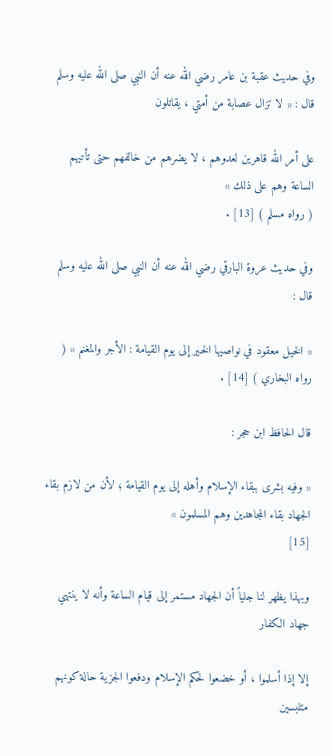وفي حديث عقبة بن عامر رضي الله عنه أن النبي صلى الله عليه وسلم قال : « لا تزال عصابة من أمتي ، يقاتلون

على أمر الله قاهرين لعدوهم ، لا يضرهم من خالفهم حتى تأتيهم الساعة وهم على ذلك »
( رواه مسلم ) [13] .

وفي حديث عروة البارقي رضي الله عنه أن النبي صلى الله عليه وسلم قال :

« الخيل معقود في نواصيها الخير إلى يوم القيامة : الأجر والمغنم » ( رواه البخاري ) [14] .

قال الحافظ ابن حجر :

« وفيه بشرى ببقاء الإسلام وأهله إلى يوم القيامة ؛ لأن من لازم بقاء الجهاد بقاء المجاهدين وهم المسلمون »
[15]

وبهذا يظهر لنا جلياً أن الجهاد مستمر إلى قيام الساعة وأنه لا ينتهي جهاد الكفار

إلا إذا أسلموا ، أو خضعوا لحكم الإسلام ودفعوا الجزية حالة كونهم متلبسين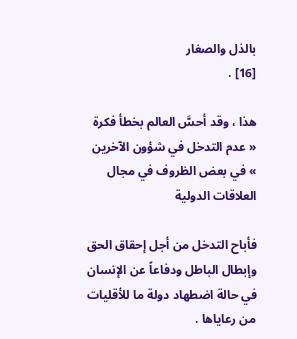بالذل والصغار
[16] .

هذا ، وقد أحسَّ العالم بخطأ فكرة « عدم التدخل في شؤون الآخرين » في بعض الظروف في مجال العلاقات الدولية

فأباح التدخل من أجل إحقاق الحق وإبطال الباطل ودفاعاً عن الإنسان في حالة اضطهاد دولة ما للأقليات من رعاياها .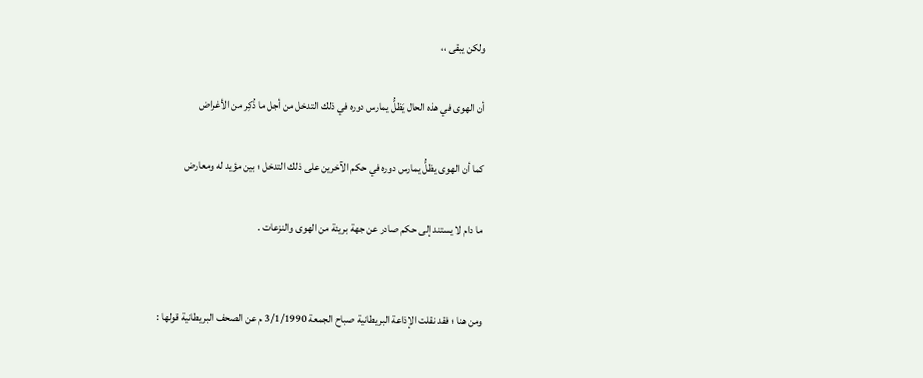ولكن يبقى ،،

أن الهوى في هذه الحال يَظلُّ يمارس دوره في ذلك التدخل من أجل ما ذُكِر من الأغراض

كما أن الهوى يظلُّ يمارس دوره في حكم الآخرين على ذلك التدخل ؛ بين مؤيد له ومعارض

ما دام لا يستند إلى حكم صادر عن جهة بريئة من الهوى والنزعات .


ومن هنا ؛ فقد نقلت الإذاعة البريطانية صباح الجمعة 3/1/1990 م عن الصحف البريطانية قولها :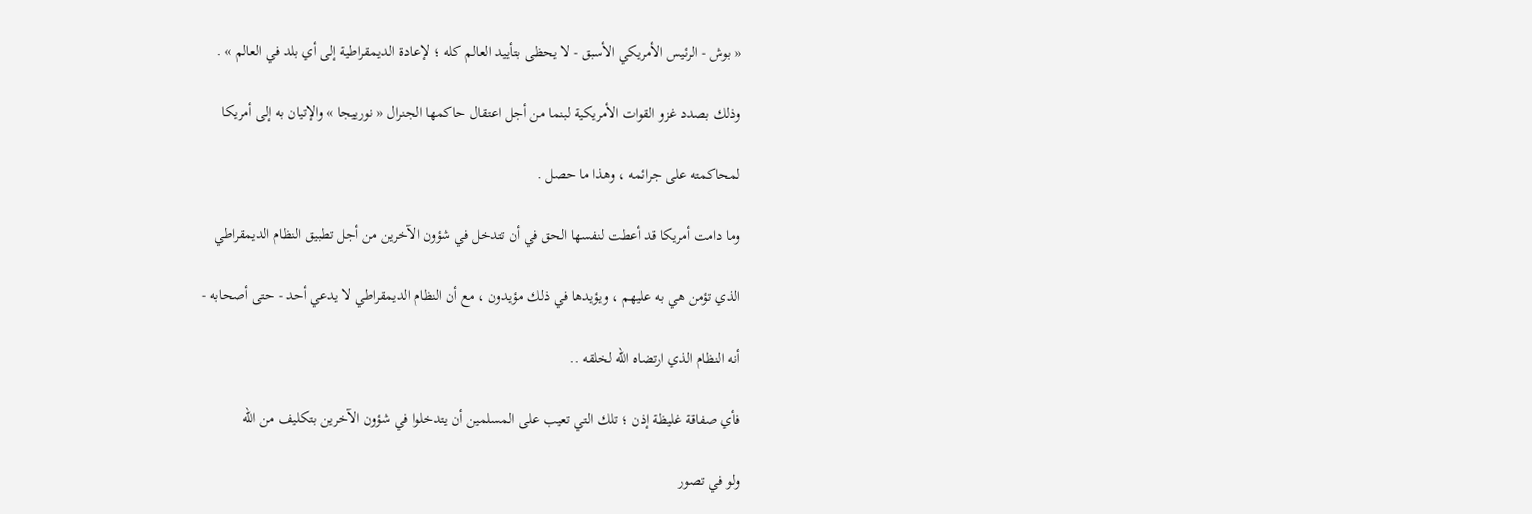« بوش - الرئيس الأمريكي الأسبق - لا يحظى بتأييد العالم كله ؛ لإعادة الديمقراطية إلى أي بلد في العالم » .

وذلك بصدد غزو القوات الأمريكية لبنما من أجل اعتقال حاكمها الجنرال « نورييجا » والإتيان به إلى أمريكا

لمحاكمته على جرائمه ، وهذا ما حصل .

وما دامت أمريكا قد أعطت لنفسها الحق في أن تتدخل في شؤون الآخرين من أجل تطبيق النظام الديمقراطي

الذي تؤمن هي به عليهم ، ويؤيدها في ذلك مؤيدون ، مع أن النظام الديمقراطي لا يدعي أحد - حتى أصحابه -

أنه النظام الذي ارتضاه الله لخلقه ..

فأي صفاقة غليظة إذن ؛ تلك التي تعيب على المسلمين أن يتدخلوا في شؤون الآخرين بتكليف من الله

ولو في تصور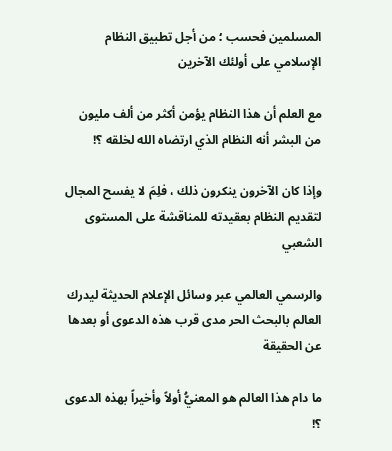المسلمين فحسب ؛ من أجل تطبيق النظام الإسلامي على أولئك الآخرين

مع العلم أن هذا النظام يؤمن أكثر من ألف مليون من البشر أنه النظام الذي ارتضاه الله لخلقه ؟!

وإذا كان الآخرون ينكرون ذلك ، فلِمَ لا يفسح المجال لتقديم النظام بعقيدته للمناقشة على المستوى الشعبي

والرسمي العالمي عبر وسائل الإعلام الحديثة ليدرك العالم بالبحث الحر مدى قرب هذه الدعوى أو بعدها عن الحقيقة

ما دام هذا العالم هو المعنيُّ أولاً وأخيراً بهذه الدعوى ؟!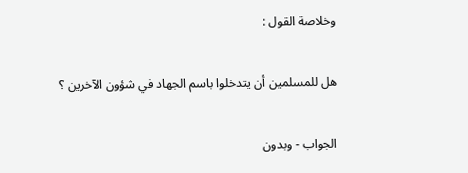وخلاصة القول :

هل للمسلمين أن يتدخلوا باسم الجهاد في شؤون الآخرين ؟

الجواب - وبدون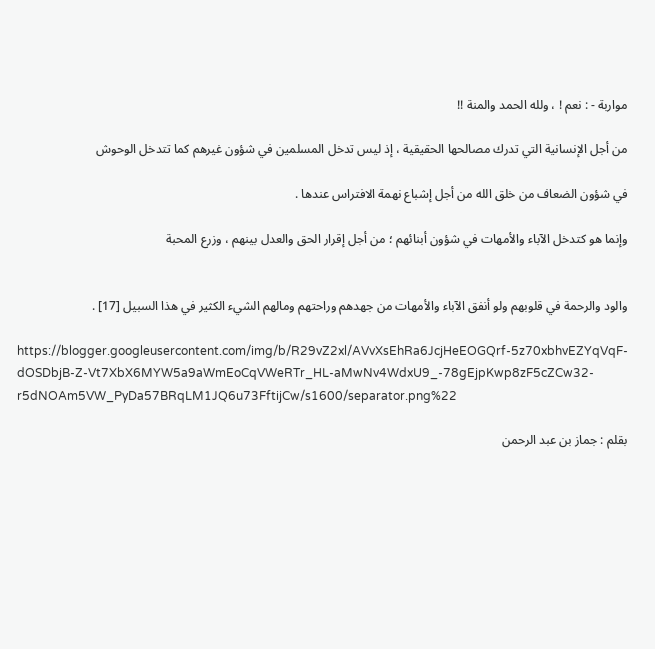مواربة - : نعم ! ، ولله الحمد والمنة !!

من أجل الإنسانية التي تدرك مصالحها الحقيقية ، إذ ليس تدخل المسلمين في شؤون غيرهم كما تتدخل الوحوش

في شؤون الضعاف من خلق الله من أجل إشباع نهمة الافتراس عندها .

وإنما هو كتدخل الآباء والأمهات في شؤون أبنائهم ؛ من أجل إقرار الحق والعدل بينهم ، وزرع المحبة


والود والرحمة في قلوبهم ولو أنفق الآباء والأمهات من جهدهم وراحتهم ومالهم الشيء الكثير في هذا السبيل [17] .

https://blogger.googleusercontent.com/img/b/R29vZ2xl/AVvXsEhRa6JcjHeEOGQrf-5z70xbhvEZYqVqF-dOSDbjB-Z-Vt7XbX6MYW5a9aWmEoCqVWeRTr_HL-aMwNv4WdxU9_-78gEjpKwp8zF5cZCw32-r5dNOAm5VW_PyDa57BRqLM1JQ6u73FftijCw/s1600/separator.png%22

بقلم : جماز بن عبد الرحمن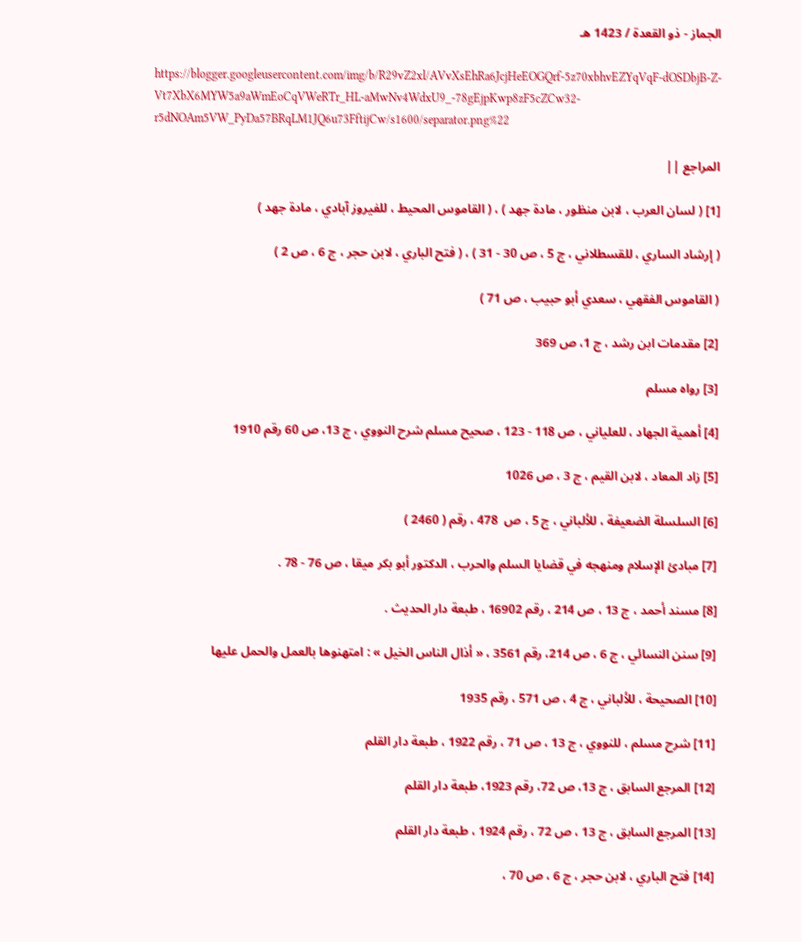الجماز - ذو القعدة / 1423 هـ

https://blogger.googleusercontent.com/img/b/R29vZ2xl/AVvXsEhRa6JcjHeEOGQrf-5z70xbhvEZYqVqF-dOSDbjB-Z-Vt7XbX6MYW5a9aWmEoCqVWeRTr_HL-aMwNv4WdxU9_-78gEjpKwp8zF5cZCw32-r5dNOAm5VW_PyDa57BRqLM1JQ6u73FftijCw/s1600/separator.png%22

المراجع ||

[1] ( لسان العرب ، لابن منظور ، مادة جهد ) ، ( القاموس المحيط ، للفيروز آبادي ، مادة جهد )

( إرشاد الساري ، للقسطلاني ، ج 5 ، ص 30 - 31 ) ، ( فتح الباري ، لابن حجر ، ج 6 ، ص 2 )

( القاموس الفقهي ، سعدي أبو حبيب ، ص 71 )

[2] مقدمات ابن رشد ، ج 1، ص 369

[3] رواه مسلم

[4] أهمية الجهاد ، للعلياني ، ص 118 - 123 ، صحيح مسلم شرح النووي ، ج 13، ص 60 رقم 1910

[5] زاد المعاد ، لابن القيم ، ج 3 ، ص 1026

[6] السلسلة الضعيفة ، للألباني ، ج 5 ، ص  478 ، رقم ( 2460 )

[7] مبادئ الإسلام ومنهجه في قضايا السلم والحرب ، الدكتور أبو بكر ميقا ، ص 76 - 78 .

[8] مسند أحمد ، ج 13 ، ص 214 ، رقم 16902 ، طبعة دار الحديث .

[9] سنن النسائي ، ج 6 ، ص 214، رقم 3561 ، « أذال الناس الخيل » : امتهنوها بالعمل والحمل عليها

[10] الصحيحة ، للألباني ، ج 4 ، ص 571 ، رقم 1935

[11] شرح مسلم ، للنووي ، ج 13 ، ص 71 ، رقم 1922 ، طبعة دار القلم

[12] المرجع السابق ، ج 13، ص 72، رقم 1923، طبعة دار القلم

[13] المرجع السابق ، ج 13 ، ص 72 ، رقم 1924 ، طبعة دار القلم

[14] فتح الباري ، لابن حجر ، ج 6 ، ص 70 ،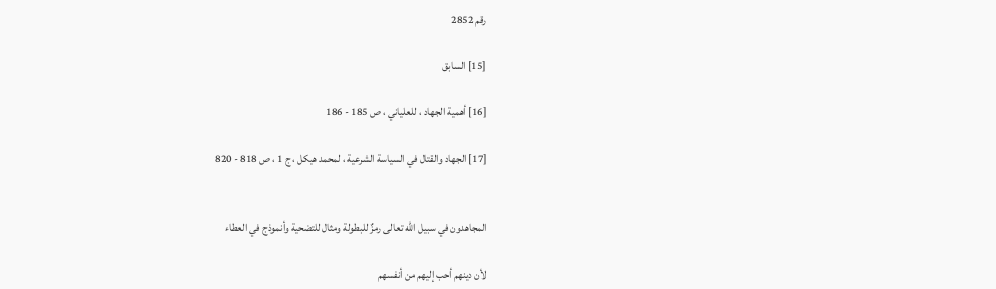رقم 2852

[15] السابق

[16] أهمية الجهاد ، للعلياني ، ص 185 - 186

[17] الجهاد والقتال في السياسة الشرعية ، لمحمد هيكل ، ج 1 ، ص 818 - 820


المجاهدون في سبيل الله تعالى رمزٌ للبطولة ومثال للتضحية وأنموذج في العطاء

لأن دينهم أحب إليهم من أنفسهم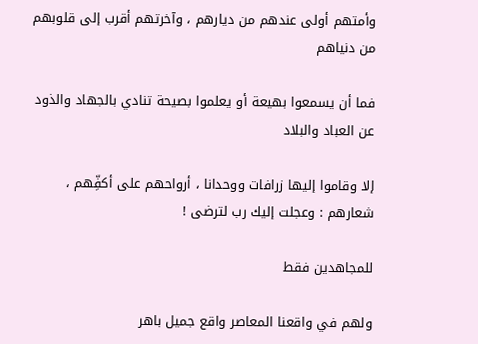وأمتهم أولى عندهم من ديارهم ، وآخرتهم أقرب إلى قلوبهم من دنياهم

فما أن يسمعوا بهيعة أو يعلموا بصيحة تنادي بالجهاد والذود عن العباد والبلاد

إلا وقاموا إليها زرافات ووحدانا ، أرواحهم على أكفِّهم ، شعارهم : وعجلت إليك رب لترضى !

للمجاهدين فقط

ولهم في واقعنا المعاصر واقع جميل باهر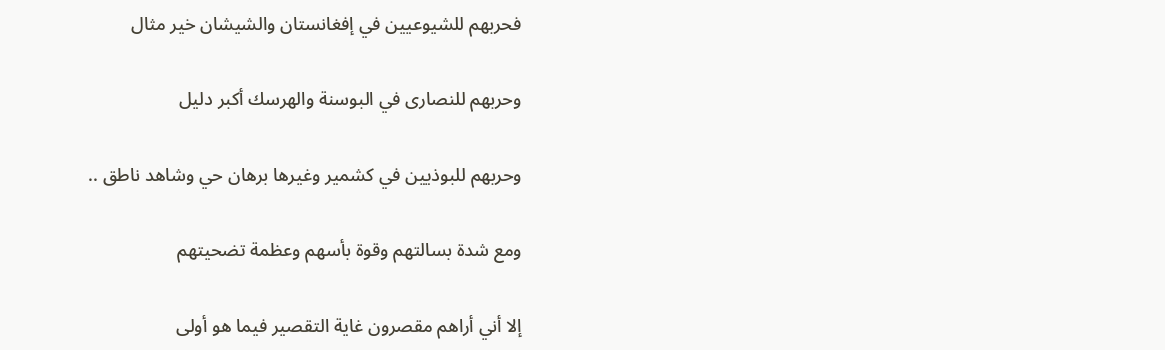فحربهم للشيوعيين في إفغانستان والشيشان خير مثال

وحربهم للنصارى في البوسنة والهرسك أكبر دليل

وحربهم للبوذيين في كشمير وغيرها برهان حي وشاهد ناطق ..

ومع شدة بسالتهم وقوة بأسهم وعظمة تضحيتهم

إلا أني أراهم مقصرون غاية التقصير فيما هو أولى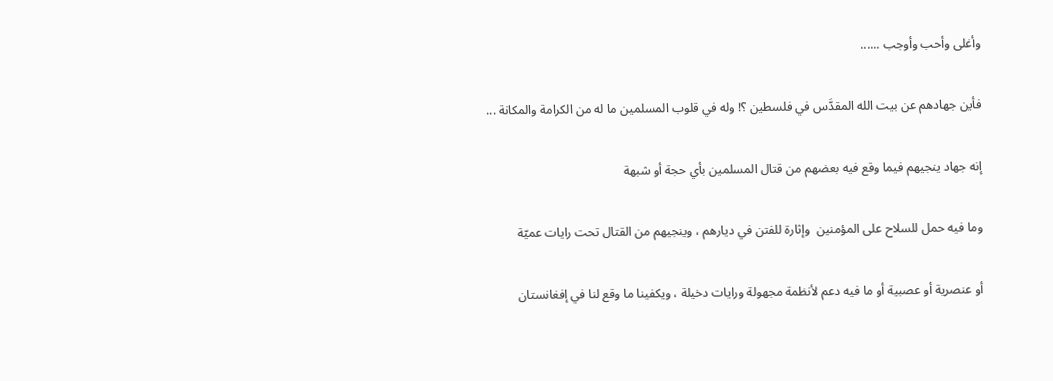وأغلى وأحب وأوجب ......

فأين جهادهم عن بيت الله المقدَّس في فلسطين ؟! وله في قلوب المسلمين ما له من الكرامة والمكانة ...

إنه جهاد ينجيهم فيما وقع فيه بعضهم من قتال المسلمين بأي حجة أو شبهة

وما فيه حمل للسلاح على المؤمنين  وإثارة للفتن في ديارهم ، وينجيهم من القتال تحت رايات عميّة

أو عنصرية أو عصبية أو ما فيه دعم لأنظمة مجهولة ورايات دخيلة ، ويكفينا ما وقع لنا في إفغانستان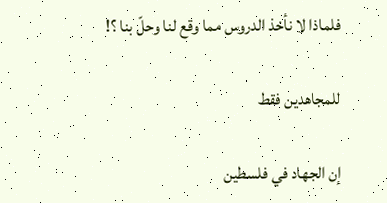فلماذا لا نأخذ الدروس مما وقع لنا وحلّ بنا ؟!

للمجاهدين فقط

إن الجهاد في فلسطين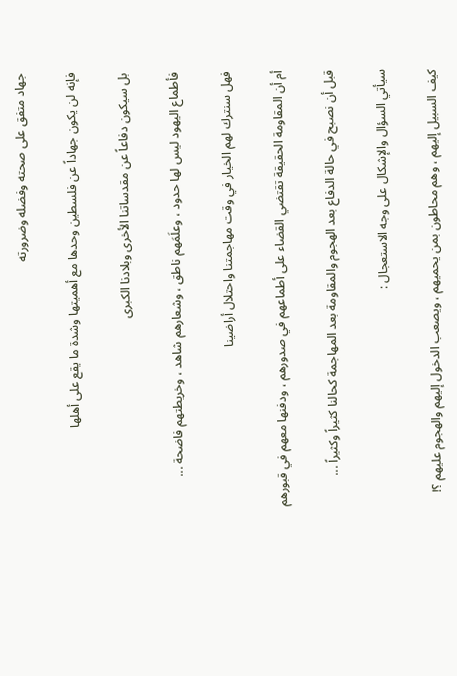جهاد متفق على صحته وفضله وضرورته

فإنه لن يكون جهاداً عن فلسطين وحدها مع أهميتها وشدة ما يقع على أهلها

بل سيكون دفاعاً عن مقدساتنا الأخرى وبلادنا الكبرى

فأطماع اليهود ليس لها حدود ، وعلَمَهم ناطق ، وشعارهم شاهد ، وخريطتهم فاضحة ...

فهل سنترك لهم الخيار في وقت مهاجمتنا واحتلال أراضينا

أم أن المقاومة الحقيقة تقتضي القضاء على أطماعهم في صدورهم ، ودفنها معهم في قبورهم

قبل أن نصبح في حالة الدفاع بعد الهجوم والمقاومة بعد المهاجمة كحالنا كثيراً وكثيراً ...

سيأتي السؤال والإشكال على وجه الاستعجال :

كيف السبيل إليهم ، وهم محاطون بمن يحميهم ، ويصعب الدخول إليهم والهجوم عليهم ؟!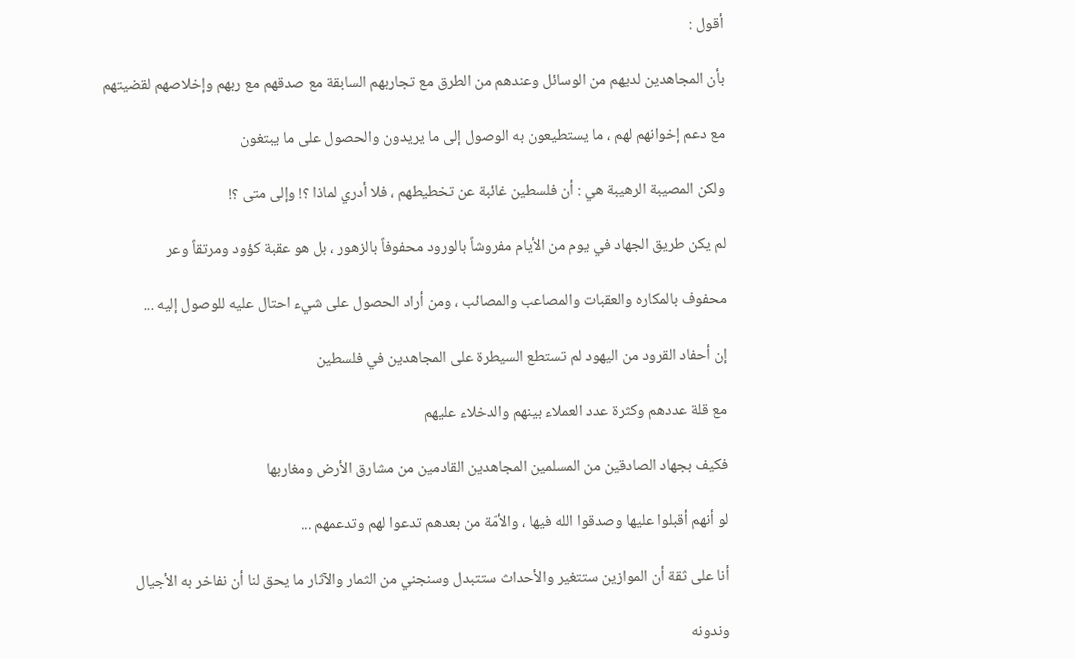أقول :

بأن المجاهدين لديهم من الوسائل وعندهم من الطرق مع تجاربهم السابقة مع صدقهم مع ربهم وإخلاصهم لقضيتهم

مع دعم إخوانهم لهم ، ما يستطيعون به الوصول إلى ما يريدون والحصول على ما يبتغون

ولكن المصيبة الرهيبة هي : أن فلسطين غائبة عن تخطيطهم ، فلا أدري لماذا ؟! وإلى متى ؟!

لم يكن طريق الجهاد في يوم من الأيام مفروشاً بالورود محفوفاً بالزهور ، بل هو عقبة كؤود ومرتقاً وعر

محفوف بالمكاره والعقبات والمصاعب والمصائب ، ومن أراد الحصول على شيء احتال عليه للوصول إليه ...

إن أحفاد القرود من اليهود لم تستطع السيطرة على المجاهدين في فلسطين

مع قلة عددهم وكثرة عدد العملاء بينهم والدخلاء عليهم

فكيف بجهاد الصادقين من المسلمين المجاهدين القادمين من مشارق الأرض ومغاربها

لو أنهم أقبلوا عليها وصدقوا الله فيها ، والأمّة من بعدهم تدعوا لهم وتدعمهم ...

أنا على ثقة أن الموازين ستتغير والأحداث ستتبدل وسنجني من الثمار والآثار ما يحق لنا أن نفاخر به الأجيال

وندونه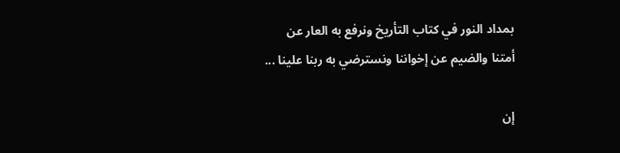بمداد النور في كتاب التأريخ ونرفع به العار عن أمتنا والضيم عن إخواننا ونسترضي به ربنا علينا ...

إن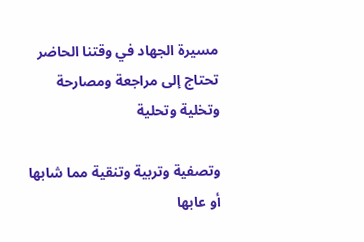مسيرة الجهاد في وقتنا الحاضر تحتاج إلى مراجعة ومصارحة وتخلية وتحلية

وتصفية وتربية وتنقية مما شابها أو عابها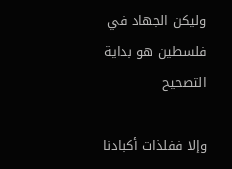وليكن الجهاد في فلسطين هو بداية التصحيح

وإلا ففلذات أكبادنا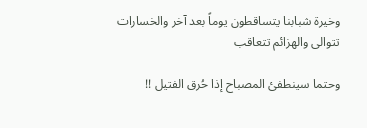وخيرة شبابنا يتساقطون يوماً بعد آخر والخسارات تتوالى والهزائم تتعاقب

وحتما سينطفئ المصباح إذا حُرق الفتيل !!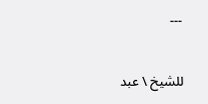---

للشيخ \ عبد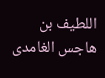اللطيف بن هاجس الغامدى